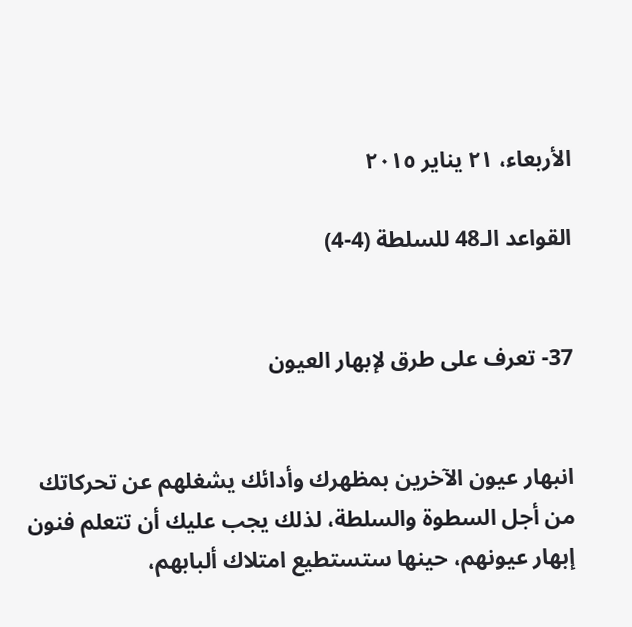الأربعاء، ٢١ يناير ٢٠١٥

القواعد الـ48 للسلطة (4-4)


37- تعرف على طرق لإبهار العيون


انبهار عيون الآخرين بمظهرك وأدائك يشغلهم عن تحركاتك من أجل السطوة والسلطة، لذلك يجب عليك أن تتعلم فنون إبهار عيونهم، حينها ستستطيع امتلاك ألبابهم،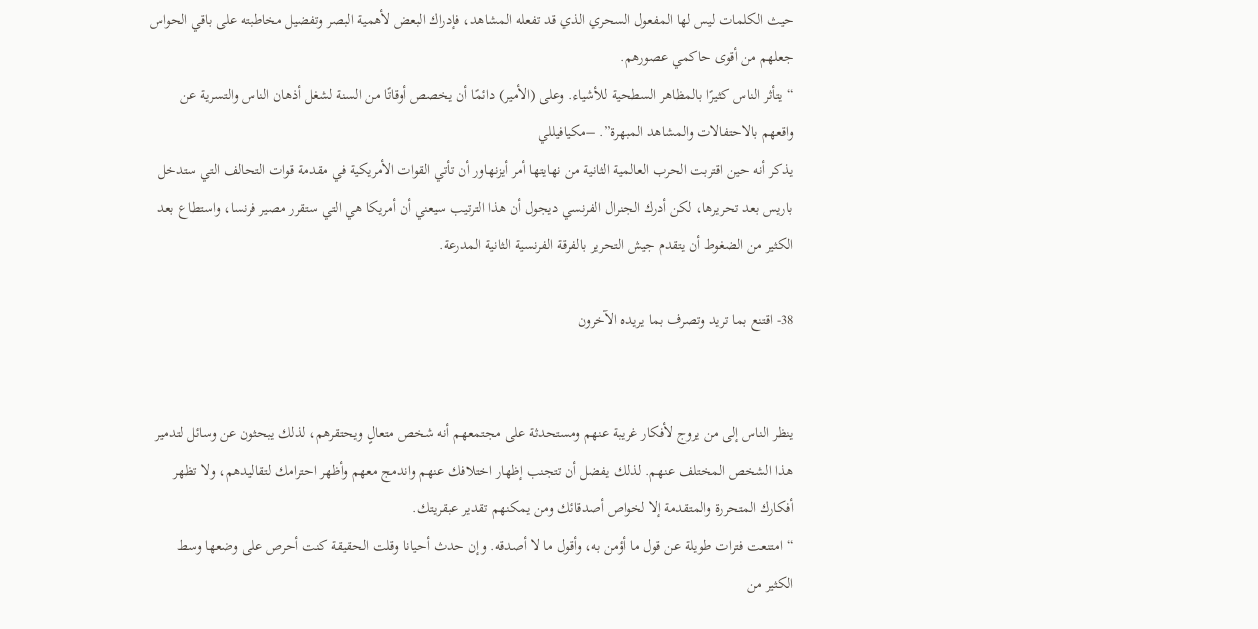حيث الكلمات ليس لها المفعول السحري الذي قد تفعله المشاهد، فإدراك البعض لأهمية البصر وتفضيل مخاطبته على باقي الحواس جعلهم من أقوى حاكمي عصورهم.
“يتأثر الناس كثيرًا بالمظاهر السطحية للأشياء. وعلى (الأمير) دائمًا أن يخصص أوقاتًا من السنة لشغل أذهان الناس والتسرية عن واقعهم بالاحتفالات والمشاهد المبهرة”. –مكيافيللي
يذكر أنه حين اقتربت الحرب العالمية الثانية من نهايتها أمر أيزنهاور أن تأتي القوات الأمريكية في مقدمة قوات التحالف التي ستدخل باريس بعد تحريرها، لكن أدرك الجنرال الفرنسي ديجول أن هذا الترتيب سيعني أن أمريكا هي التي ستقرر مصير فرنسا، واستطاع بعد الكثير من الضغوط أن يتقدم جيش التحرير بالفرقة الفرنسية الثانية المدرعة.

38- اقتنع بما تريد وتصرف بما يريده الآخرون


ينظر الناس إلى من يروج لأفكار غريبة عنهم ومستحدثة على مجتمعهم أنه شخص متعالٍ ويحتقرهم، لذلك يبحثون عن وسائل لتدمير هذا الشخص المختلف عنهم. لذلك يفضل أن تتجنب إظهار اختلافك عنهم واندمج معهم وأظهر احترامك لتقاليدهم، ولا تظهر أفكارك المتحررة والمتقدمة إلا لخواص أصدقائك ومن يمكنهم تقدير عبقريتك.
“امتنعت فترات طويلة عن قول ما أؤمن به، وأقول ما لا أصدقه. وإن حدث أحيانا وقلت الحقيقة كنت أحرص على وضعها وسط الكثير من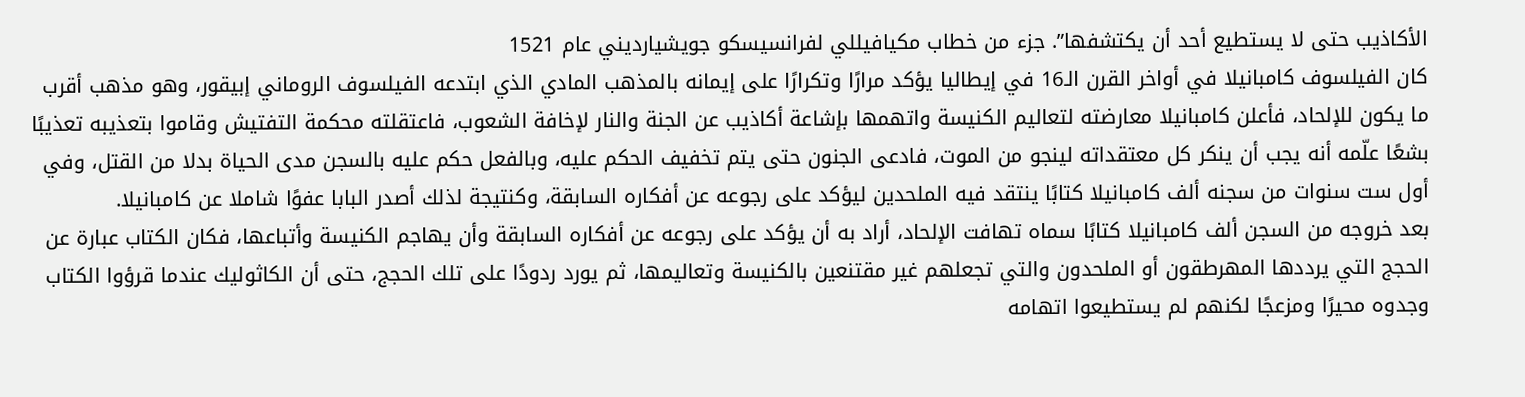الأكاذيب حتى لا يستطيع أحد أن يكتشفها”. جزء من خطاب مكيافيللي لفرانسيسكو جويشيارديني عام 1521
كان الفيلسوف كامبانيلا في أواخر القرن الـ16 في إيطاليا يؤكد مرارًا وتكرارًا على إيمانه بالمذهب المادي الذي ابتدعه الفيلسوف الروماني إبيقور، وهو مذهب أقرب ما يكون للإلحاد، فأعلن كامبانيلا معارضته لتعاليم الكنيسة واتهمها بإشاعة أكاذيب عن الجنة والنار لإخافة الشعوب، فاعتقلته محكمة التفتيش وقاموا بتعذيبه تعذيبًا بشعًا علّمه أنه يجب أن ينكر كل معتقداته لينجو من الموت، فادعى الجنون حتى يتم تخفيف الحكم عليه، وبالفعل حكم عليه بالسجن مدى الحياة بدلا من القتل، وفي أول ست سنوات من سجنه ألف كامبانيلا كتابًا ينتقد فيه الملحدين ليؤكد على رجوعه عن أفكاره السابقة، وكنتيجة لذلك أصدر البابا عفوًا شاملا عن كامبانيلا.
بعد خروجه من السجن ألف كامبانيلا كتابًا سماه تهافت الإلحاد، أراد به أن يؤكد على رجوعه عن أفكاره السابقة وأن يهاجم الكنيسة وأتباعها، فكان الكتاب عبارة عن الحجج التي يرددها المهرطقون أو الملحدون والتي تجعلهم غير مقتنعين بالكنيسة وتعاليمها، ثم يورد ردودًا على تلك الحجج، حتى أن الكاثوليك عندما قرؤوا الكتاب وجدوه محيرًا ومزعجًا لكنهم لم يستطيعوا اتهامه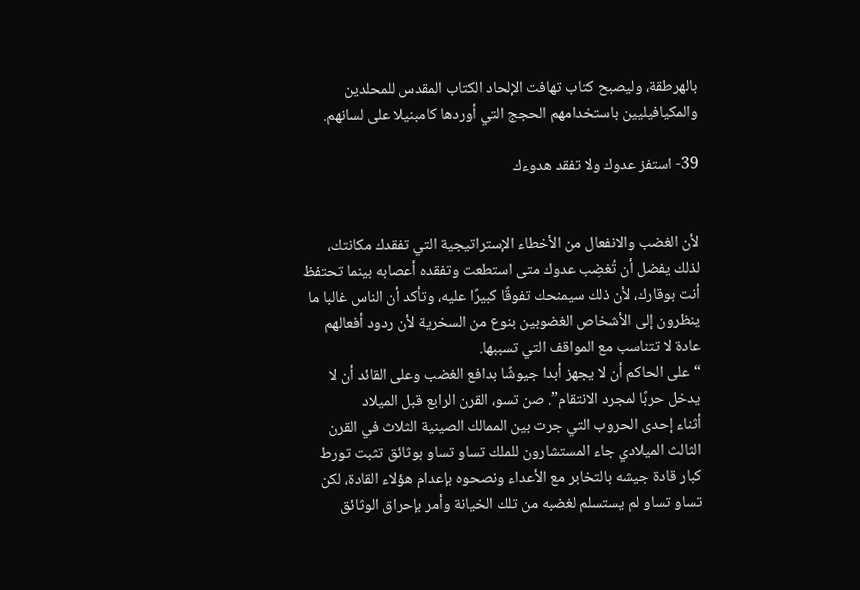بالهرطقة، وليصبح كتاب تهافت الإلحاد الكتاب المقدس للمحلدين والمكيافيليين باستخدامهم الحجج التي أوردها كامبنيلا على لسانهم.

39- استفز عدوك ولا تفقد هدوءك


لأن الغضب والانفعال من الأخطاء الإستراتيجية التي تفقدك مكانتك، لذلك يفضل أن تُغضِب عدوك متى استطعت وتفقده أعصابه بينما تحتفظ أنت بوقارك، لأن ذلك سيمنحك تفوقًا كبيرًا عليه، وتأكد أن الناس غالبا ما ينظرون إلى الأشخاص الغضوبين بنوع من السخرية لأن ردود أفعالهم عادة لا تتناسب مع المواقف التي تسببها.
“على الحاكم أن لا يجهز أبدا جيوشًا بدافع الغضب وعلى القائد أن لا يدخل حربًا لمجرد الانتقام”. صن تسو، القرن الرابع قبل الميلاد
أثناء إحدى الحروب التي جرت بين الممالك الصينية الثلاث في القرن الثالث الميلادي جاء المستشارون للملك تساو تساو بوثائق تثبت تورط كبار قادة جيشه بالتخابر مع الأعداء ونصحوه بإعدام هؤلاء القادة، لكن تساو تساو لم يستسلم لغضبه من تلك الخيانة وأمر بإحراق الوثائق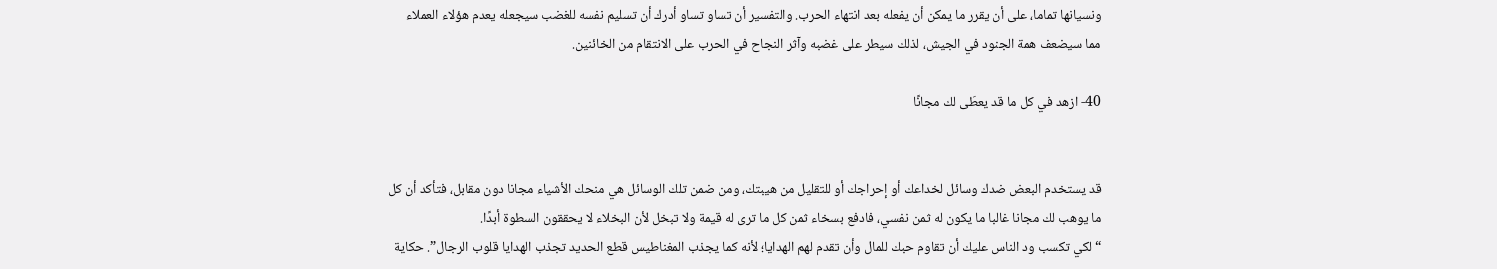ونسيانها تماما، على أن يقرر ما يمكن أن يفعله بعد انتهاء الحرب. والتفسير أن تساو تساو أدرك أن تسليم نفسه للغضب سيجعله يعدم هؤلاء العملاء مما سيضعف همة الجنود في الجيش، لذلك سيطر على غضبه وآثر النجاح في الحرب على الانتقام من الخائنين.

40- ازهد في كل ما قد يعطَى لك مجانًا


قد يستخدم البعض ضدك وسائل لخداعك أو إحراجك أو للتقليل من هيبتك، ومن ضمن تلك الوسائل هي منحك الأشياء مجانا دون مقابل، فتأكد أن كل ما يوهب لك مجانا غالبا ما يكون له ثمن نفسي، فادفع بسخاء ثمن كل ما ترى له قيمة ولا تبخل لأن البخلاء لا يحققون السطوة أبدًا.
“لكي تكسب ود الناس عليك أن تقاوم حبك للمال وأن تقدم لهم الهدايا؛ لأنه كما يجذب المغناطيس قطع الحديد تجذب الهدايا قلوب الرجال”. حكاية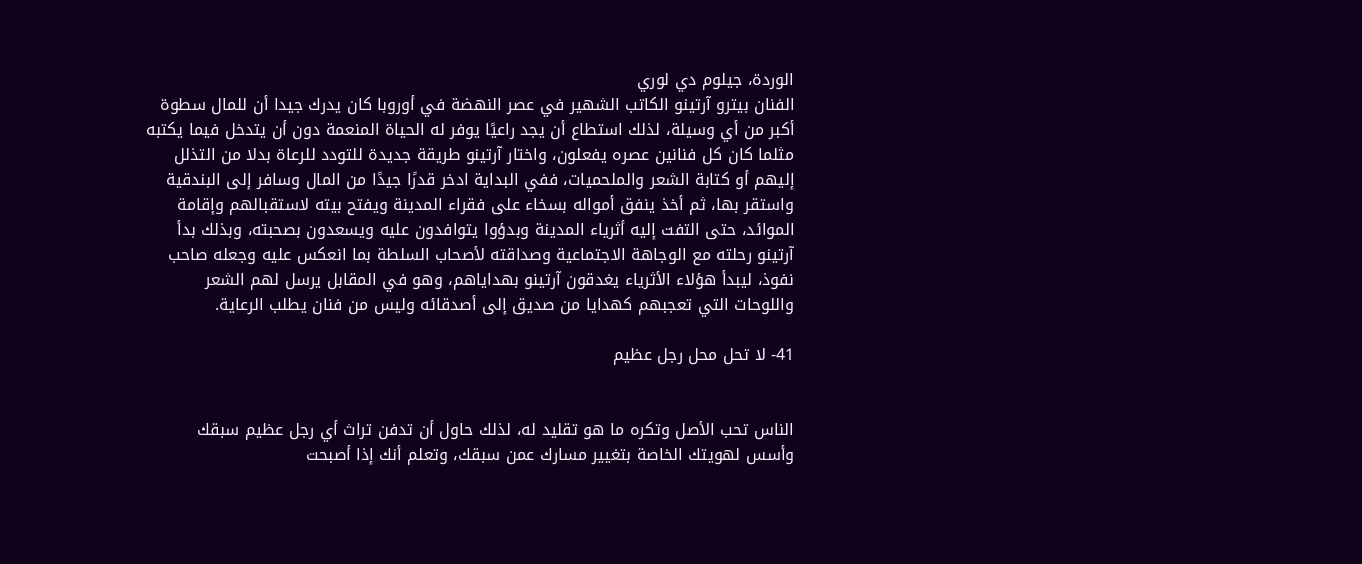الوردة، جيلوم دي لوري
الفنان بيترو آرتينو الكاتب الشهير في عصر النهضة في أوروبا كان يدرك جيدا أن للمال سطوة أكبر من أي وسيلة، لذلك استطاع أن يجد راعيًا يوفر له الحياة المنعمة دون أن يتدخل فيما يكتبه مثلما كان كل فنانين عصره يفعلون، واختار آرتينو طريقة جديدة للتودد للرعاة بدلا من التذلل إليهم أو كتابة الشعر والملحميات، ففي البداية ادخر قدرًا جيدًا من المال وسافر إلى البندقية واستقر بها، ثم أخذ ينفق أمواله بسخاء على فقراء المدينة ويفتح بيته لاستقبالهم وإقامة الموائد، حتى التفت إليه أثرياء المدينة وبدؤوا يتوافدون عليه ويسعدون بصحبته، وبذلك بدأ آرتينو رحلته مع الوجاهة الاجتماعية وصداقته لأصحاب السلطة بما انعكس عليه وجعله صاحب نفوذ، ليبدأ هؤلاء الأثرياء يغدقون آرتينو بهداياهم، وهو في المقابل يرسل لهم الشعر واللوحات التي تعجبهم كهدايا من صديق إلى أصدقائه وليس من فنان يطلب الرعاية.

41- لا تحل محل رجل عظيم


الناس تحب الأصل وتكره ما هو تقليد له، لذلك حاول أن تدفن تراث أي رجل عظيم سبقك وأسس لهويتك الخاصة بتغيير مسارك عمن سبقك، وتعلم أنك إذا أصبحت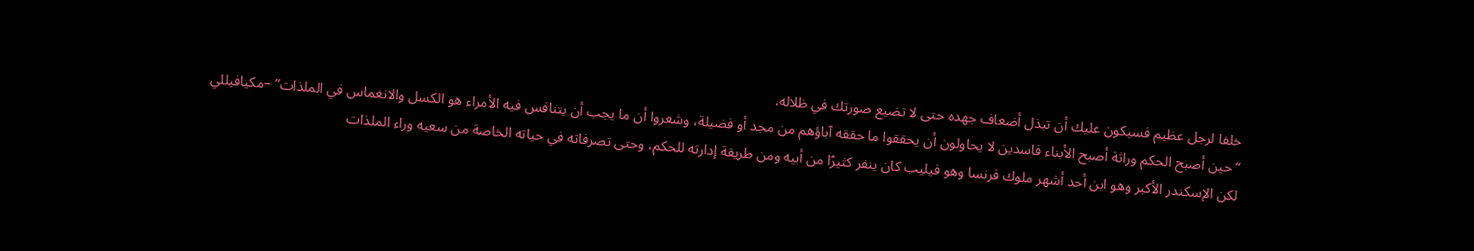خلفا لرجل عظيم فسيكون عليك أن تبذل أضعاف جهده حتى لا تضيع صورتك في ظلاله.
“حين أصبح الحكم وراثة أصبح الأبناء فاسدين لا يحاولون أن يحققوا ما حققه آباؤهم من مجد أو فضيلة، وشعروا أن ما يجب أن يتنافس فيه الأمراء هو الكسل والانغماس في الملذات” –مكيافيللي
لكن الإسكندر الأكبر وهو ابن أحد أشهر ملوك فرنسا وهو فيليب كان ينفر كثيرًا من أبيه ومن طريقة إدارته للحكم، وحتى تصرفاته في حياته الخاصة من سعيه وراء الملذات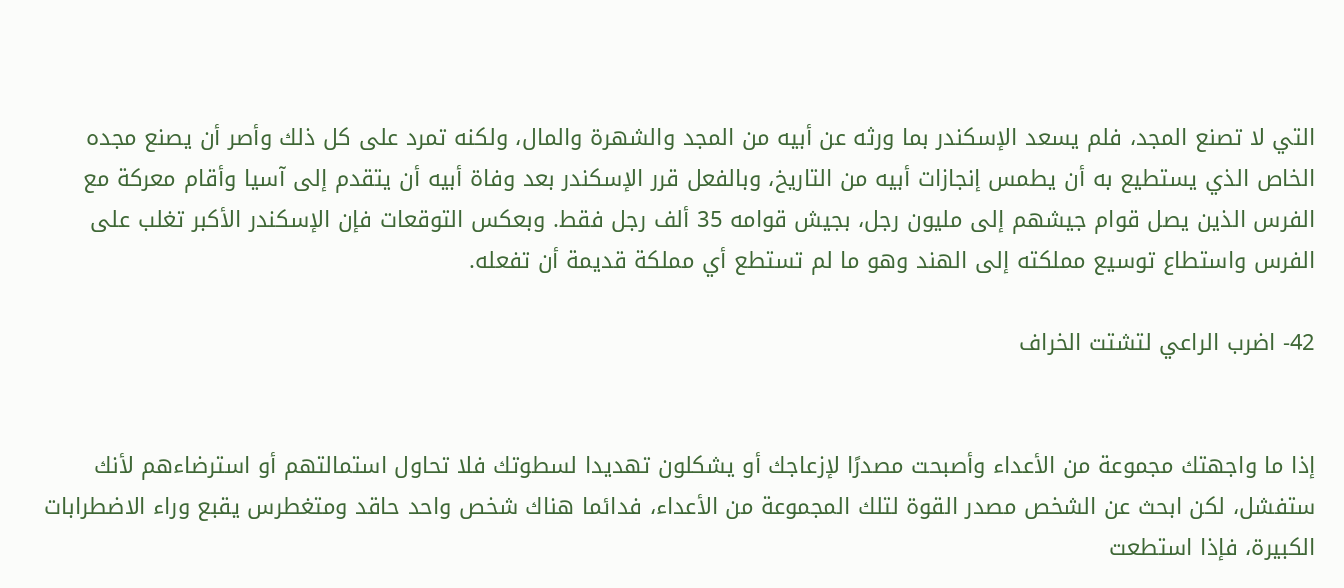التي لا تصنع المجد، فلم يسعد الإسكندر بما ورثه عن أبيه من المجد والشهرة والمال، ولكنه تمرد على كل ذلك وأصر أن يصنع مجده الخاص الذي يستطيع به أن يطمس إنجازات أبيه من التاريخ، وبالفعل قرر الإسكندر بعد وفاة أبيه أن يتقدم إلى آسيا وأقام معركة مع الفرس الذين يصل قوام جيشهم إلى مليون رجل، بجيش قوامه 35 ألف رجل فقط. وبعكس التوقعات فإن الإسكندر الأكبر تغلب على الفرس واستطاع توسيع مملكته إلى الهند وهو ما لم تستطع أي مملكة قديمة أن تفعله.

42- اضرب الراعي لتشتت الخراف


إذا ما واجهتك مجموعة من الأعداء وأصبحت مصدرًا لإزعاجك أو يشكلون تهديدا لسطوتك فلا تحاول استمالتهم أو استرضاءهم لأنك ستفشل، لكن ابحث عن الشخص مصدر القوة لتلك المجموعة من الأعداء، فدائما هناك شخص واحد حاقد ومتغطرس يقبع وراء الاضطرابات الكبيرة، فإذا استطعت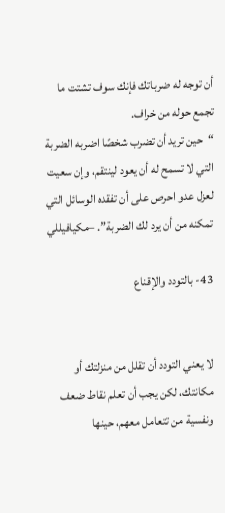أن توجه له ضرباتك فإنك سوف تشتت ما تجمع حوله من خراف.
“حين تريد أن تضرب شخصًا اضربه الضربة التي لا تسمح له أن يعود لينتقم، وإن سعيت لعزل عدو احرص على أن تفقده الوسائل التي تمكنه من أن يرد لك الضربة”. –مكيافيللي

43- بالتودد والإقناع


لا يعني التودد أن تقلل من منزلتك أو مكانتك، لكن يجب أن تعلم نقاط ضعف ونفسية من تتعامل معهم، حينها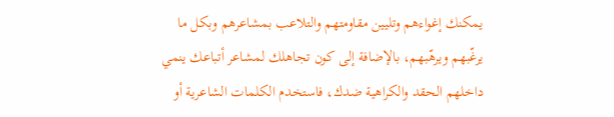يمكنك إغواءهم وتليين مقاومتهم والتلاعب بمشاعرهم وبكل ما يرغّبهم ويرهّبهم، بالإضافة إلى كون تجاهلك لمشاعر أتباعك ينمي داخلهم الحقد والكراهية ضدك، فاستخدم الكلمات الشاعرية أو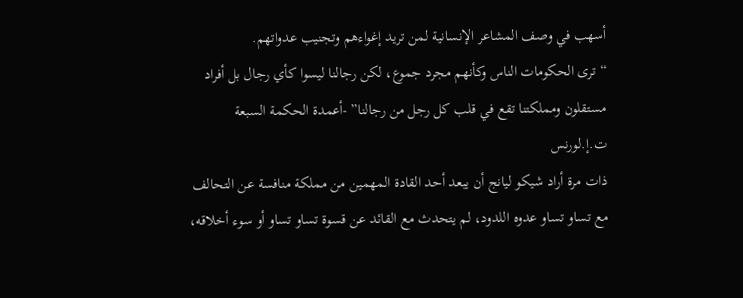أسهب في وصف المشاعر الإنسانية لمن تريد إغواءهم وتجنيب عدواتهم.
“ترى الحكومات الناس وكأنهم مجرد جموع، لكن رجالنا ليسوا كأي رجال بل أفراد مستقلون ومملكتنا تقع في قلب كل رجل من رجالنا” -أعمدة الحكمة السبعة ت.إ.لورنس
ذات مرة أراد شيكو ليانج أن يبعد أحد القادة المهمين من مملكة منافسة عن التحالف مع تساو تساو عدوه اللدود، لم يتحدث مع القائد عن قسوة تساو تساو أو سوء أخلاقه،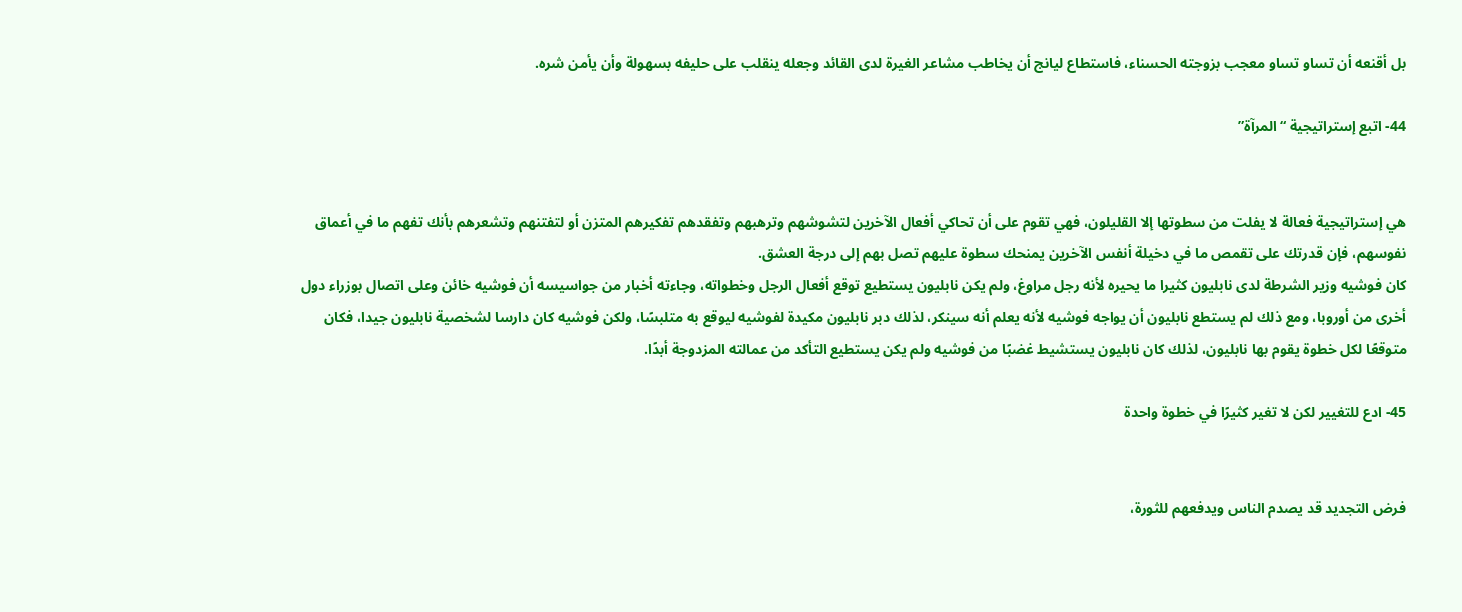بل أقنعه أن تساو تساو معجب بزوجته الحسناء، فاستطاع ليانج أن يخاطب مشاعر الغيرة لدى القائد وجعله ينقلب على حليفه بسهولة وأن يأمن شره.

44- اتبع إستراتيجية “المرآة”


هي إستراتيجية فعالة لا يفلت من سطوتها إلا القليلون، فهي تقوم على أن تحاكي أفعال الآخرين لتشوشهم وترهبهم وتفقدهم تفكيرهم المتزن أو لتفتنهم وتشعرهم بأنك تفهم ما في أعماق نفوسهم، فإن قدرتك على تقمص ما في دخيلة أنفس الآخرين يمنحك سطوة عليهم تصل بهم إلى درجة العشق.
كان فوشيه وزير الشرطة لدى نابليون كثيرا ما يحيره لأنه رجل مراوغ، ولم يكن نابليون يستطيع توقع أفعال الرجل وخطواته، وجاءته أخبار من جواسيسه أن فوشيه خائن وعلى اتصال بوزراء دول أخرى من أوروبا، ومع ذلك لم يستطع نابليون أن يواجه فوشيه لأنه يعلم أنه سينكر، لذلك دبر نابليون مكيدة لفوشيه ليوقع به متلبسًا، ولكن فوشيه كان دارسا لشخصية نابليون جيدا، فكان متوقعًا لكل خطوة يقوم بها نابليون، لذلك كان نابليون يستشيط غضبًا من فوشيه ولم يكن يستطيع التأكد من عمالته المزدوجة أبدًا.

45- ادع للتغيير لكن لا تغير كثيرًا في خطوة واحدة


فرض التجديد قد يصدم الناس ويدفعهم للثورة،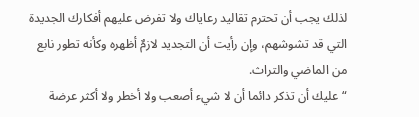لذلك يجب أن تحترم تقاليد رعاياك ولا تفرض عليهم أفكارك الجديدة التي قد تشوشهم، وإن رأيت أن التجديد لازمٌ أظهره وكأنه تطور نابع من الماضي والتراث.
“عليك أن تذكر دائما أن لا شيء أصعب ولا أخطر ولا أكثر عرضة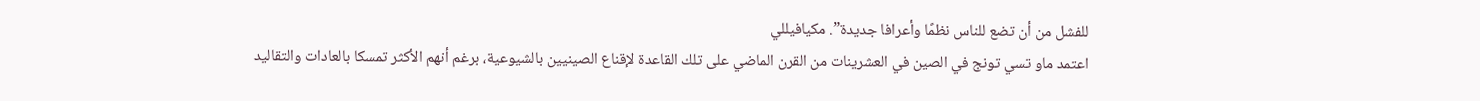للفشل من أن تضع للناس نظمًا وأعرافا جديدة”. مكيافيللي
اعتمد ماو تسي تونج في الصين في العشرينات من القرن الماضي على تلك القاعدة لإقناع الصينيين بالشيوعية، برغم أنهم الأكثر تمسكا بالعادات والتقاليد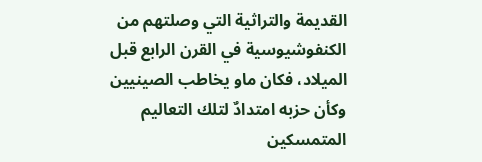القديمة والتراثية التي وصلتهم من الكنفوشيوسية في القرن الرابع قبل الميلاد، فكان ماو يخاطب الصينيين وكأن حزبه امتدادٌ لتلك التعاليم المتمسكين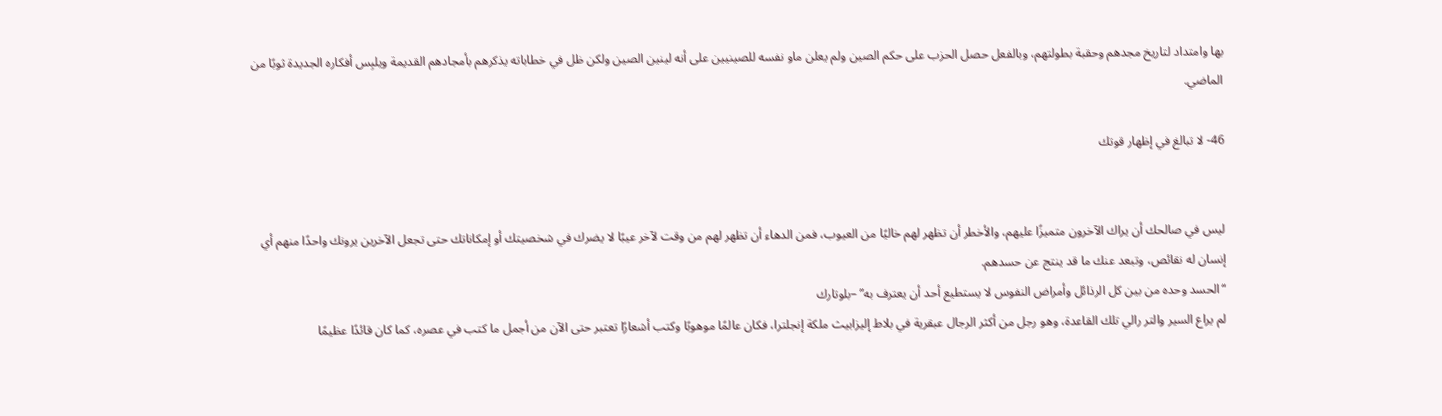بها وامتداد لتاريخ مجدهم وحقبة بطولتهم، وبالفعل حصل الحزب على حكم الصين ولم يعلن ماو نفسه للصينيين على أنه لينين الصين ولكن ظل في خطاباته يذكرهم بأمجادهم القديمة ويلبِس أفكاره الجديدة ثوبًا من الماضي.

46- لا تبالغ في إظهار قوتك


ليس في صالحك أن يراك الآخرون متميزًا عليهم، والأخطر أن تظهر لهم خاليًا من العيوب، فمن الدهاء أن تظهر لهم من وقت لآخر عيبًا لا يضرك في شخصيتك أو إمكاناتك حتى تجعل الآخرين يرونك واحدًا منهم أي إنسان له نقائص، وتبعد عنك ما قد ينتج عن حسدهم.
“الحسد وحده من بين كل الرذائل وأمراض النفوس لا يستطيع أحد أن يعترف به” –بلوتارك
لم يراع السير والتر رالي تلك القاعدة، وهو رجل من أكثر الرجال عبقرية في بلاط إليزابيث ملكة إنجلترا، فكان عالمًا موهوبًا وكتب أشعارًا تعتبر حتى الآن من أجمل ما كتب في عصره، كما كان قائدًا عظيمًا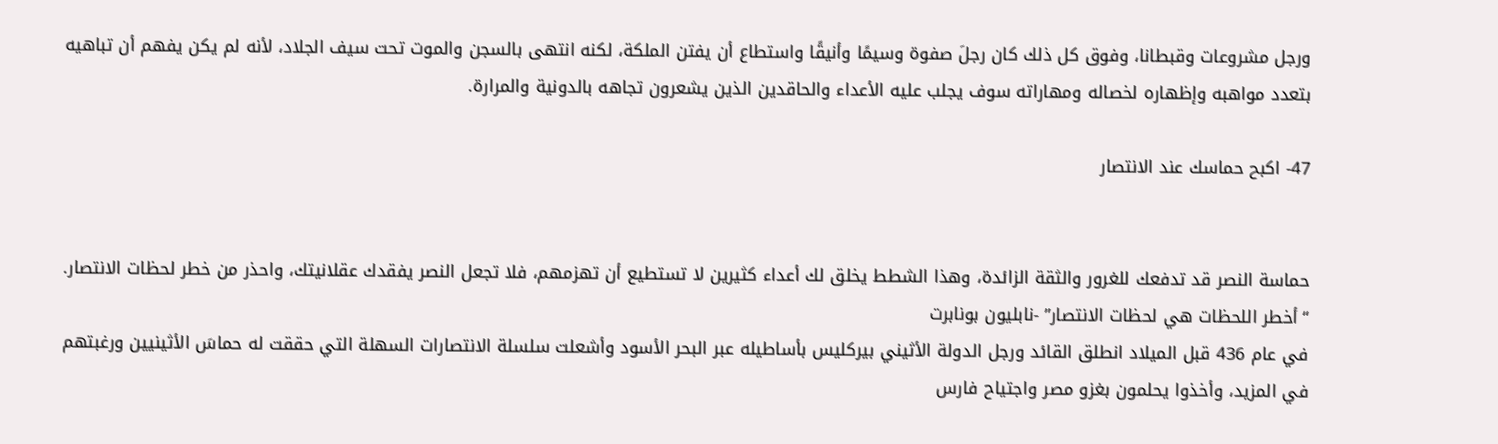ورجل مشروعات وقبطانا، وفوق كل ذلك كان رجلَ صفوة وسيمًا وأنيقًا واستطاع أن يفتن الملكة، لكنه انتهى بالسجن والموت تحت سيف الجلاد، لأنه لم يكن يفهم أن تباهيه بتعدد مواهبه وإظهاره لخصاله ومهاراته سوف يجلب عليه الأعداء والحاقدين الذين يشعرون تجاهه بالدونية والمرارة.

47- اكبح حماسك عند الانتصار


حماسة النصر قد تدفعك للغرور والثقة الزائدة، وهذا الشطط يخلق لك أعداء كثيرين لا تستطيع أن تهزمهم، فلا تجعل النصر يفقدك عقلانيتك، واحذر من خطر لحظات الانتصار.
“أخطر اللحظات هي لحظات الانتصار” -نابليون بونابرت
في عام 436 قبل الميلاد انطلق القائد ورجل الدولة الأثيني بيركليس بأساطيله عبر البحر الأسود وأشعلت سلسلة الانتصارات السهلة التي حققت له حماسَ الأثينيين ورغبتهم في المزيد، وأخذوا يحلمون بغزو مصر واجتياح فارس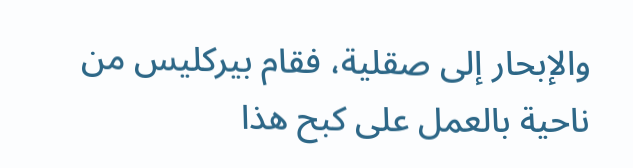والإبحار إلى صقلية، فقام بيركليس من ناحية بالعمل على كبح هذا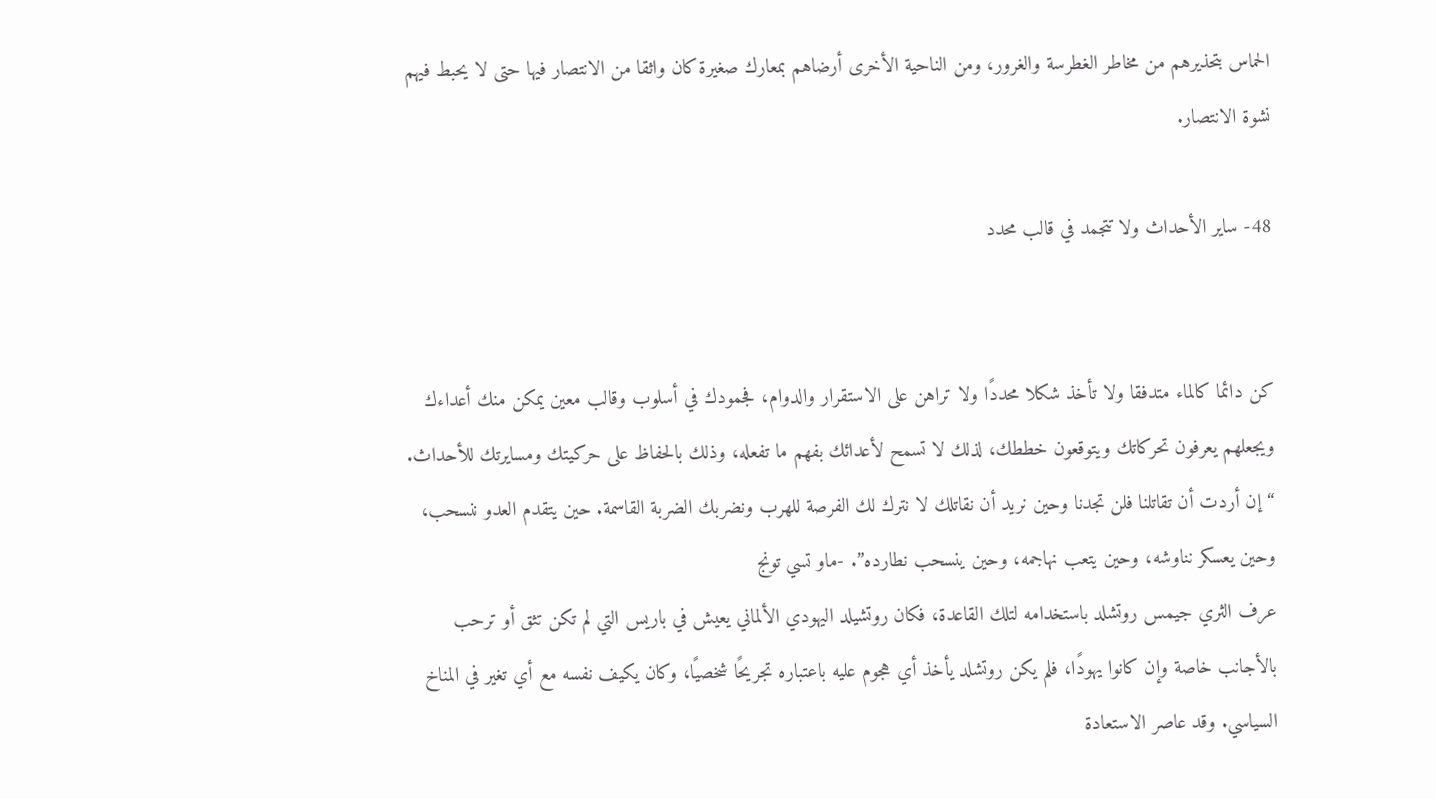الحماس بتحذيرهم من مخاطر الغطرسة والغرور، ومن الناحية الأخرى أرضاهم بمعارك صغيرة كان واثقا من الانتصار فيها حتى لا يحبط فيهم نشوة الانتصار.

48- ساير الأحداث ولا تتجمد في قالب محدد


كن دائما كالماء متدفقا ولا تأخذ شكلا محددًا ولا تراهن على الاستقرار والدوام، فجمودك في أسلوب وقالب معين يمكن منك أعداءك ويجعلهم يعرفون تحركاتك ويتوقعون خططك، لذلك لا تسمح لأعدائك بفهم ما تفعله، وذلك بالحفاظ على حركيتك ومسايرتك للأحداث.
“إن أردت أن تقاتلنا فلن تجدنا وحين نريد أن نقاتلك لا نترك لك الفرصة للهرب ونضربك الضربة القاسمة. حين يتقدم العدو ننسحب، وحين يعسكر نناوشه، وحين يتعب نهاجمه، وحين ينسحب نطارده”. -ماو تسي تونج
عرف الثري جيمس روتشلد باستخدامه لتلك القاعدة، فكان روتشيلد اليهودي الألماني يعيش في باريس التي لم تكن تثق أو ترحب بالأجانب خاصة وإن كانوا يهودًا، فلم يكن روتشلد يأخذ أي هجوم عليه باعتباره تجريحًا شخصيًا، وكان يكيف نفسه مع أي تغير في المناخ السياسي. وقد عاصر الاستعادة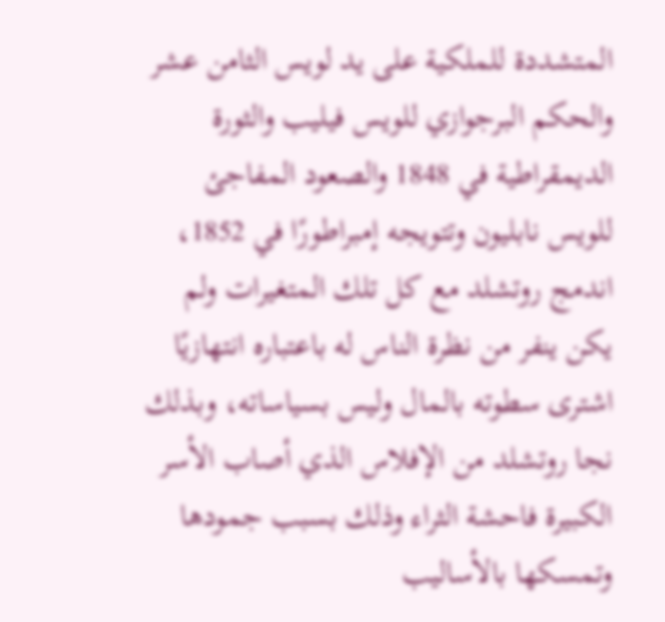المتشددة للملكية على يد لويس الثامن عشر والحكم البرجوازي للويس فيليب والثورة الديمقراطية في 1848 والصعود المفاجئ للويس نابليون وتتويجه إمبراطورًا في 1852، اندمج روتشلد مع كل تلك المتغيرات ولم يكن ينفر من نظرة الناس له باعتباره انتهازيًا اشترى سطوته بالمال وليس بسياساته، وبذلك نجا روتشلد من الإفلاس الذي أصاب الأسر الكبيرة فاحشة الثراء وذلك بسبب جمودها وتمسكها بالأساليب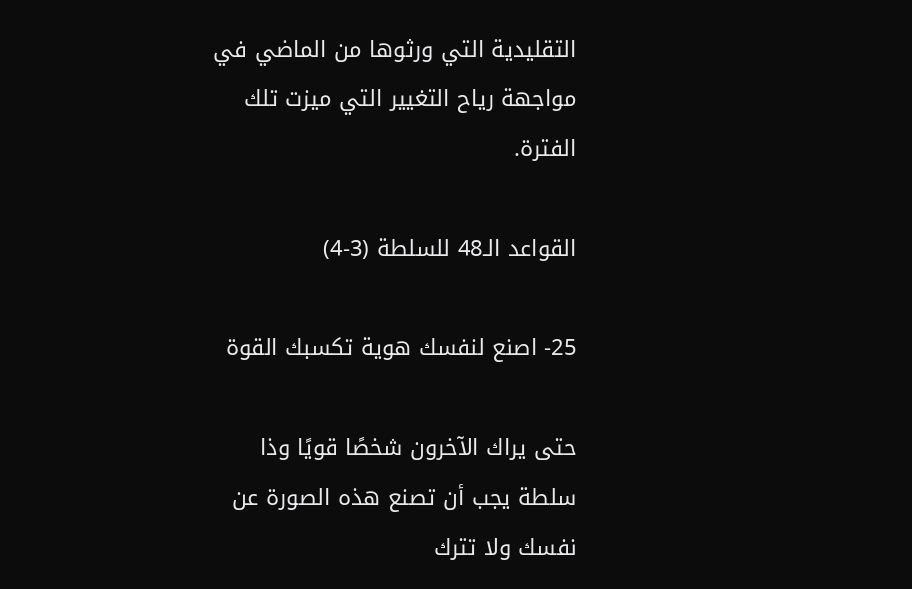التقليدية التي ورثوها من الماضي في مواجهة رياح التغيير التي ميزت تلك الفترة.

القواعد الـ48 للسلطة (3-4)

25- اصنع لنفسك هوية تكسبك القوة

حتى يراك الآخرون شخصًا قويًا وذا سلطة يجب أن تصنع هذه الصورة عن نفسك ولا تترك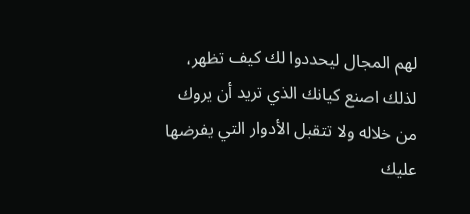لهم المجال ليحددوا لك كيف تظهر، لذلك اصنع كيانك الذي تريد أن يروك من خلاله ولا تتقبل الأدوار التي يفرضها عليك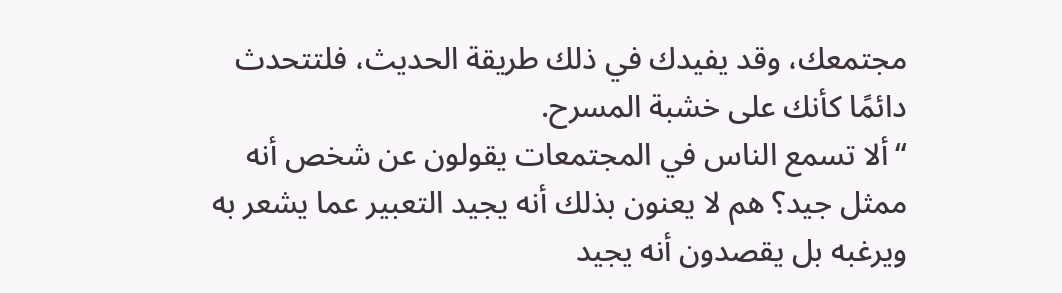مجتمعك، وقد يفيدك في ذلك طريقة الحديث، فلتتحدث دائمًا كأنك على خشبة المسرح.
“ألا تسمع الناس في المجتمعات يقولون عن شخص أنه ممثل جيد؟ هم لا يعنون بذلك أنه يجيد التعبير عما يشعر به ويرغبه بل يقصدون أنه يجيد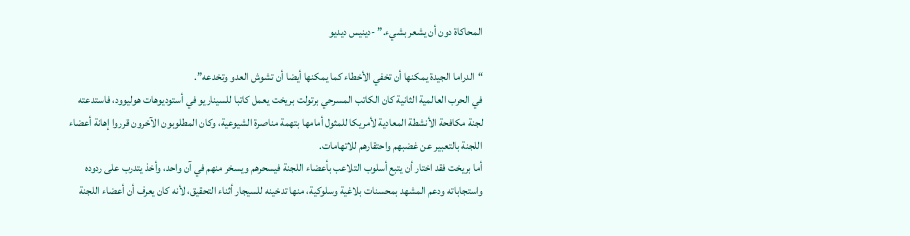المحاكاة دون أن يشعر بشيء.” -دينيس ديديو

“الدراما الجيدة يمكنها أن تخفي الأخطاء كما يمكنها أيضا أن تشوش العدو وتخدعه”.
في الحرب العالمية الثانية كان الكاتب المسرحي برتولت بريخت يعمل كاتبا للسيناريو في أستوديوهات هوليوود، فاستدعته لجنة مكافحة الأنشطة المعادية لأمريكا للمثول أمامها بتهمة مناصرة الشيوعية، وكان المطلوبون الآخرون قرروا إهانة أعضاء اللجنة بالتعبير عن غضبهم واحتقارهم للاتهامات.
أما بريخت فقد اختار أن يتبع أسلوب التلاعب بأعضاء اللجنة فيسحرهم ويسخر منهم في آن واحد، وأخذ يتدرب على ردوده واستجاباته ودعم المشهد بمحسنات بلاغية وسلوكية، منها تدخينه للسيجار أثناء التحقيق، لأنه كان يعرف أن أعضاء اللجنة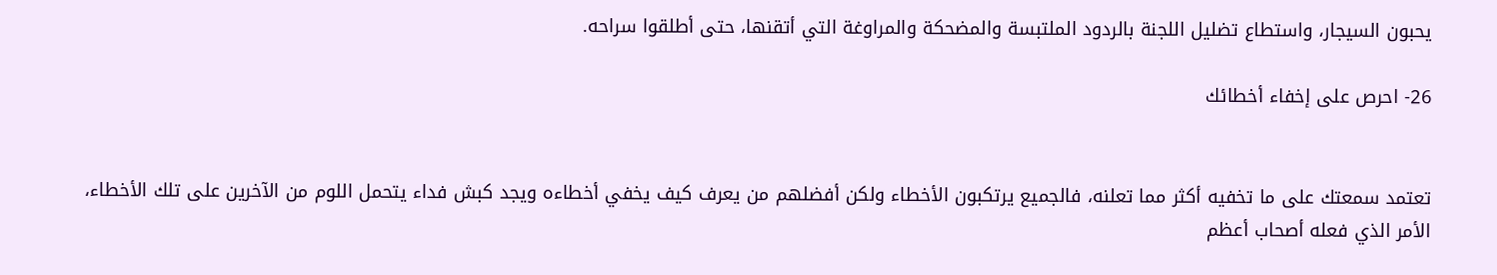يحبون السيجار، واستطاع تضليل اللجنة بالردود الملتبسة والمضحكة والمراوغة التي أتقنها، حتى أطلقوا سراحه.

26- احرص على إخفاء أخطائك


تعتمد سمعتك على ما تخفيه أكثر مما تعلنه، فالجميع يرتكبون الأخطاء ولكن أفضلهم من يعرف كيف يخفي أخطاءه ويجد كبش فداء يتحمل اللوم من الآخرين على تلك الأخطاء، الأمر الذي فعله أصحاب أعظم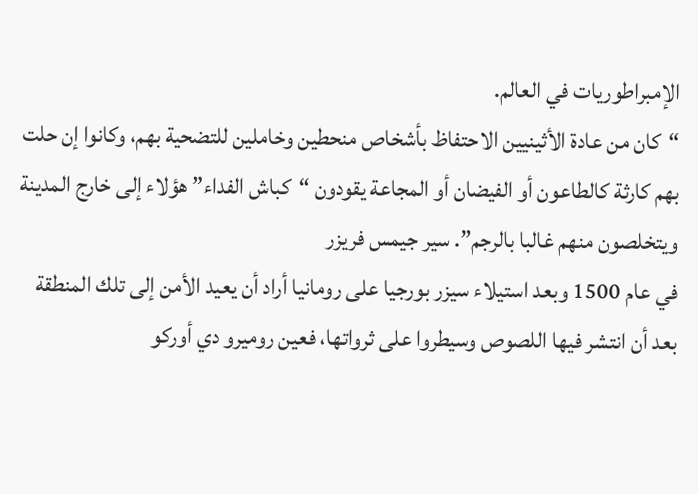الإمبراطوريات في العالم.
“كان من عادة الأثينيين الاحتفاظ بأشخاص منحطين وخاملين للتضحية بهم، وكانوا إن حلت بهم كارثة كالطاعون أو الفيضان أو المجاعة يقودون “كباش الفداء” هؤلاء إلى خارج المدينة ويتخلصون منهم غالبا بالرجم”. سير جيمس فريزر
في عام 1500 وبعد استيلاء سيزر بورجيا على رومانيا أراد أن يعيد الأمن إلى تلك المنطقة بعد أن انتشر فيها اللصوص وسيطروا على ثرواتها، فعين روميرو دي أوركو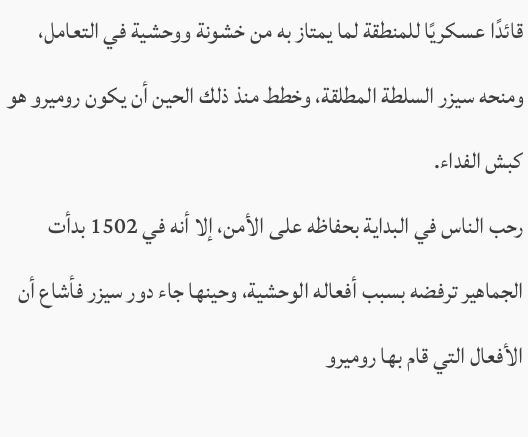قائدًا عسكريًا للمنطقة لما يمتاز به من خشونة ووحشية في التعامل، ومنحه سيزر السلطة المطلقة، وخطط منذ ذلك الحين أن يكون روميرو هو كبش الفداء.
رحب الناس في البداية بحفاظه على الأمن، إلا أنه في 1502 بدأت الجماهير ترفضه بسبب أفعاله الوحشية، وحينها جاء دور سيزر فأشاع أن الأفعال التي قام بها روميرو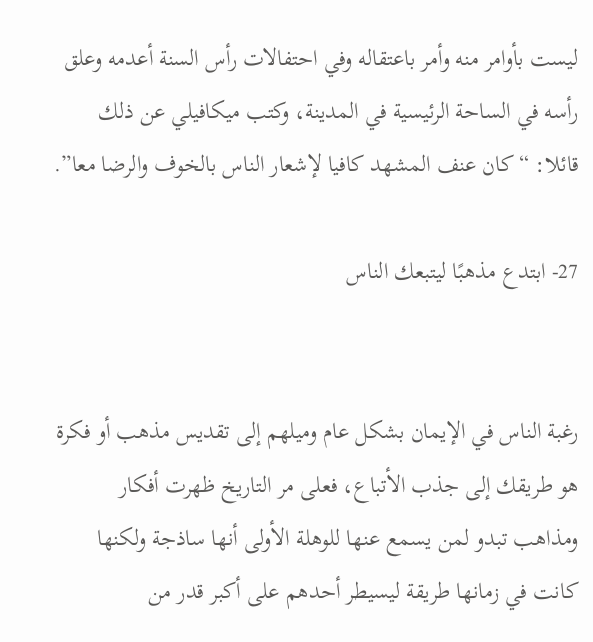ليست بأوامر منه وأمر باعتقاله وفي احتفالات رأس السنة أعدمه وعلق رأسه في الساحة الرئيسية في المدينة، وكتب ميكافيلي عن ذلك قائلا: “كان عنف المشهد كافيا لإشعار الناس بالخوف والرضا معا”.

27- ابتدع مذهبًا ليتبعك الناس


رغبة الناس في الإيمان بشكل عام وميلهم إلى تقديس مذهب أو فكرة هو طريقك إلى جذب الأتباع، فعلى مر التاريخ ظهرت أفكار ومذاهب تبدو لمن يسمع عنها للوهلة الأولى أنها ساذجة ولكنها كانت في زمانها طريقة ليسيطر أحدهم على أكبر قدر من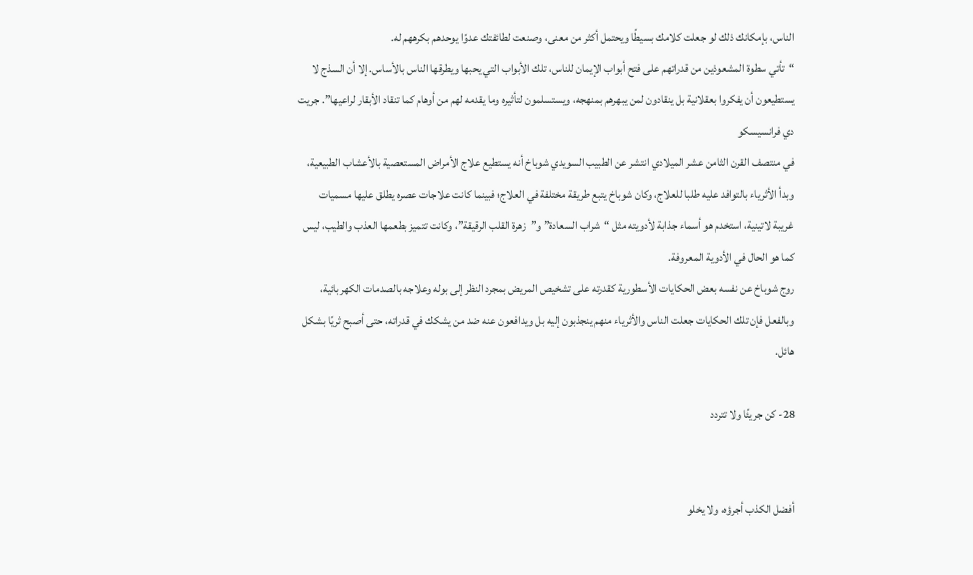الناس، بإمكانك ذلك لو جعلت كلامك بسيطًا ويحتمل أكثر من معنى، وصنعت لطائفتك عدوًا يوحدهم بكرههم له.
“تأتي سطوة المشعوذين من قدراتهم على فتح أبواب الإيمان للناس، تلك الأبواب التي يحبها ويطرقها الناس بالأساس. إلا أن السذج لا يستطيعون أن يفكروا بعقلانية بل ينقادون لمن يبهرهم بمنهجه، ويستسلمون لتأثيره وما يقدمه لهم من أوهام كما تنقاد الأبقار لراعيها”. جريت دي فرانسيسكو
في منتصف القرن الثامن عشر الميلادي انتشر عن الطبيب السويدي شوباخ أنه يستطيع علاج الأمراض المستعصية بالأعشاب الطبيعية، وبدأ الأثرياء بالتوافد عليه طلبا للعلاج، وكان شوباخ يتبع طريقة مختلفة في العلاج؛ فبينما كانت علاجات عصره يطلق عليها مسميات غريبة لاتينية، استخدم هو أسماء جذابة لأدويته مثل “شراب السعادة” و”زهرة القلب الرقيقة”، وكانت تتميز بطعمها العذب والطيب، ليس كما هو الحال في الأدوية المعروفة.
روج شوباخ عن نفسه بعض الحكايات الأسطورية كقدرته على تشخيص المريض بمجرد النظر إلى بوله وعلاجه بالصدمات الكهربائية، وبالفعل فإن تلك الحكايات جعلت الناس والأثرياء منهم ينجذبون إليه بل ويدافعون عنه ضد من يشكك في قدراته، حتى أصبح ثريًا بشكل هائل.

28- كن جريئًا ولا تتردد


أفضل الكذب أجرؤه، ولا يخلو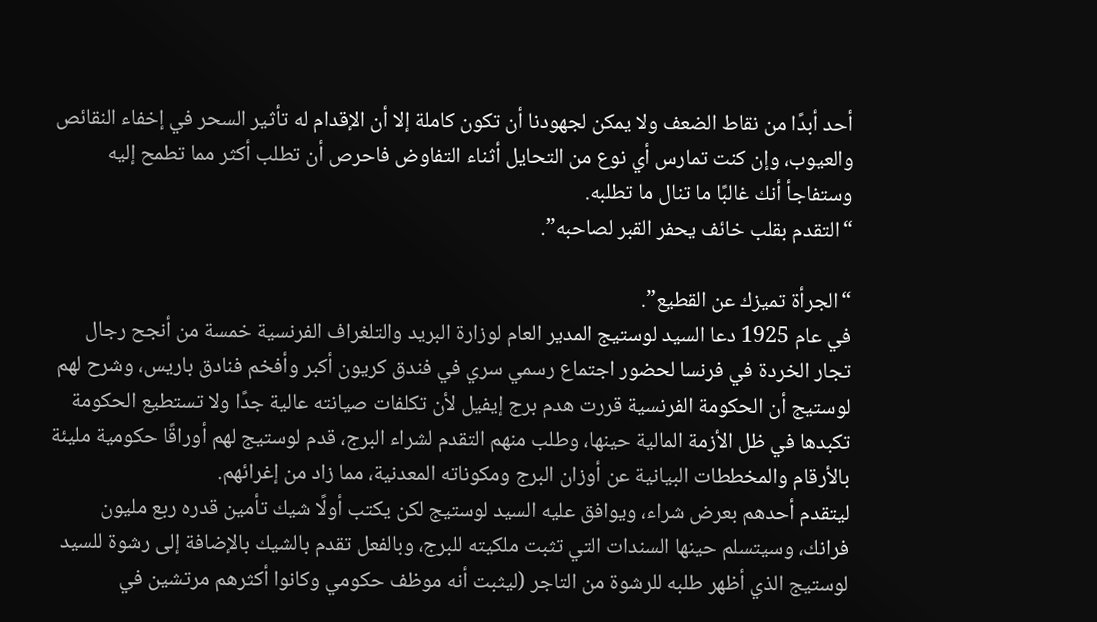أحد أبدًا من نقاط الضعف ولا يمكن لجهودنا أن تكون كاملة إلا أن الإقدام له تأثير السحر في إخفاء النقائص والعيوب، وإن كنت تمارس أي نوع من التحايل أثناء التفاوض فاحرص أن تطلب أكثر مما تطمح إليه وستفاجأ أنك غالبًا ما تنال ما تطلبه.
“التقدم بقلب خائف يحفر القبر لصاحبه”.

“الجرأة تميزك عن القطيع”.
في عام 1925 دعا السيد لوستيج المدير العام لوزارة البريد والتلغراف الفرنسية خمسة من أنجح رجال تجار الخردة في فرنسا لحضور اجتماع رسمي سري في فندق كريون أكبر وأفخم فنادق باريس، وشرح لهم لوستيج أن الحكومة الفرنسية قررت هدم برج إيفيل لأن تكلفات صيانته عالية جدًا ولا تستطيع الحكومة تكبدها في ظل الأزمة المالية حينها، وطلب منهم التقدم لشراء البرج، قدم لوستيج لهم أوراقًا حكومية مليئة بالأرقام والمخططات البيانية عن أوزان البرج ومكوناته المعدنية، مما زاد من إغرائهم.
ليتقدم أحدهم بعرض شراء، ويوافق عليه السيد لوستيج لكن يكتب أولًا شيك تأمين قدره ربع مليون فرانك، وسيتسلم حينها السندات التي تثبت ملكيته للبرج، وبالفعل تقدم بالشيك بالإضافة إلى رشوة للسيد لوستيج الذي أظهر طلبه للرشوة من التاجر (ليثبت أنه موظف حكومي وكانوا أكثرهم مرتشين في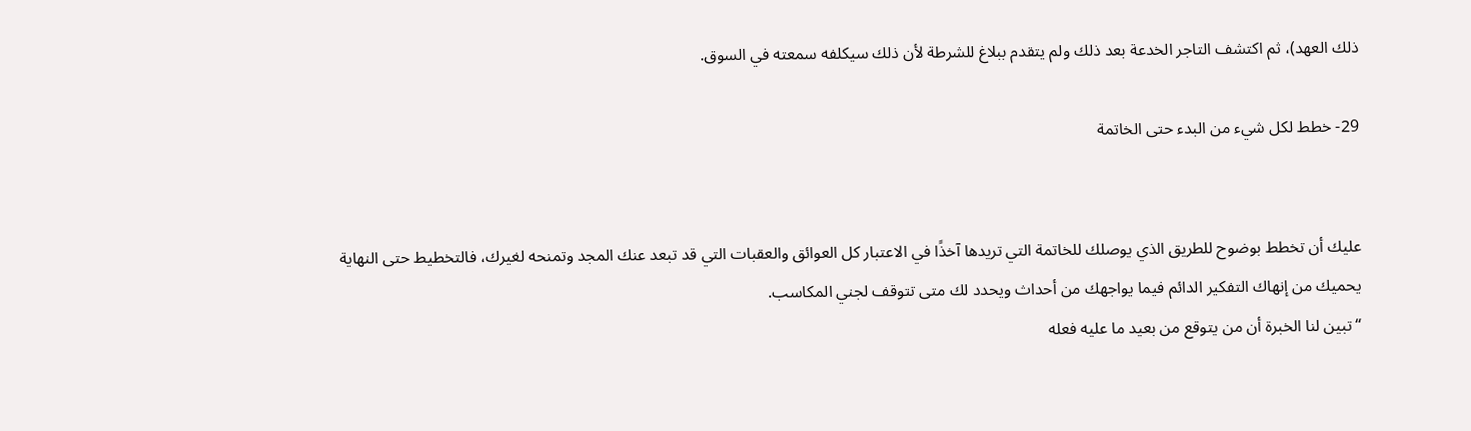ذلك العهد)، ثم اكتشف التاجر الخدعة بعد ذلك ولم يتقدم ببلاغ للشرطة لأن ذلك سيكلفه سمعته في السوق.

29- خطط لكل شيء من البدء حتى الخاتمة


عليك أن تخطط بوضوح للطريق الذي يوصلك للخاتمة التي تريدها آخذًا في الاعتبار كل العوائق والعقبات التي قد تبعد عنك المجد وتمنحه لغيرك، فالتخطيط حتى النهاية يحميك من إنهاك التفكير الدائم فيما يواجهك من أحداث ويحدد لك متى تتوقف لجني المكاسب.
“تبين لنا الخبرة أن من يتوقع من بعيد ما عليه فعله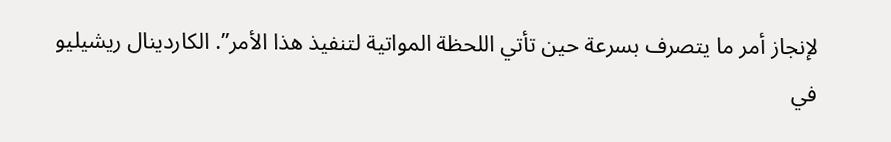لإنجاز أمر ما يتصرف بسرعة حين تأتي اللحظة المواتية لتنفيذ هذا الأمر”. الكاردينال ريشيليو
في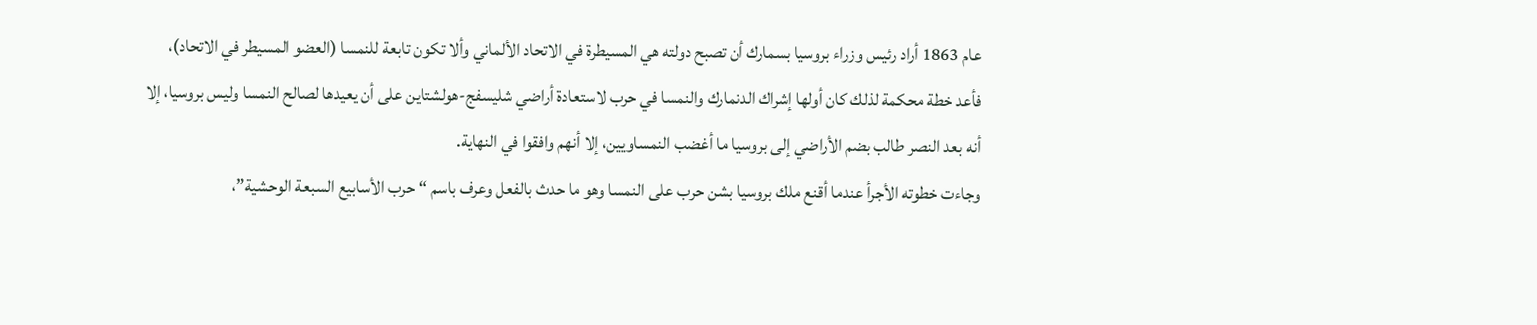عام 1863 أراد رئيس وزراء بروسيا بسمارك أن تصبح دولته هي المسيطرة في الاتحاد الألماني وألا تكون تابعة للنمسا (العضو المسيطر في الاتحاد)، فأعد خطة محكمة لذلك كان أولها إشراك الدنمارك والنمسا في حرب لاستعادة أراضي شليسفج-هولشتاين على أن يعيدها لصالح النمسا وليس بروسيا، إلا أنه بعد النصر طالب بضم الأراضي إلى بروسيا ما أغضب النمساويين، إلا أنهم وافقوا في النهاية.
وجاءت خطوته الأجرأ عندما أقنع ملك بروسيا بشن حرب على النمسا وهو ما حدث بالفعل وعرف باسم “حرب الأسابيع السبعة الوحشية”،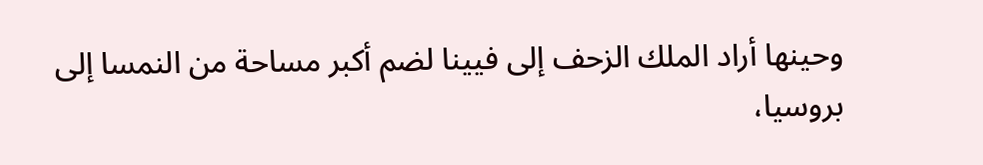وحينها أراد الملك الزحف إلى فيينا لضم أكبر مساحة من النمسا إلى بروسيا،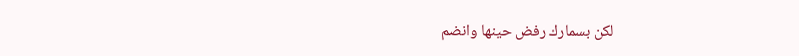لكن بسمارك رفض حينها وانضم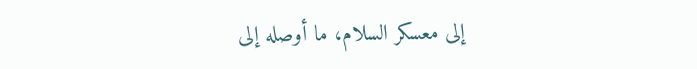إلى معسكر السلام، ما أوصله إلى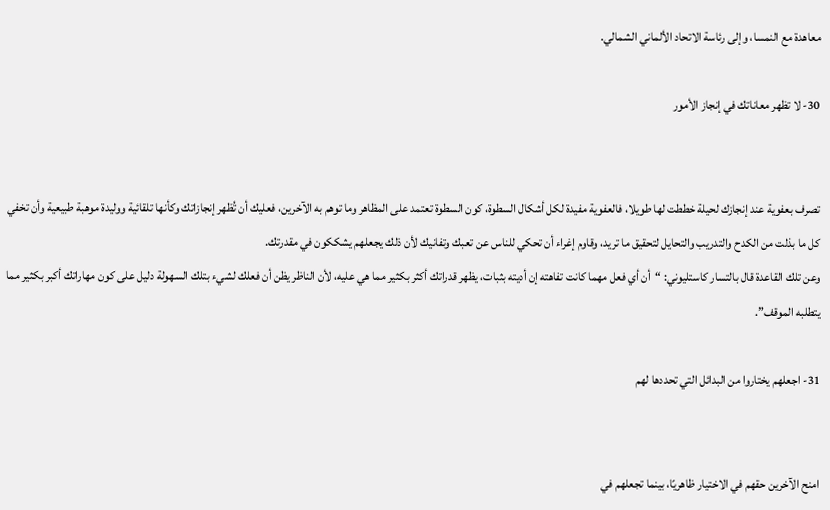معاهدة مع النمسا، وإلى رئاسة الاتحاد الألماني الشمالي.

30- لا تظهر معاناتك في إنجاز الأمور


تصرف بعفوية عند إنجازك لحيلة خططت لها طويلا، فالعفوية مفيدة لكل أشكال السطوة، كون السطوة تعتمد على المظاهر وما توهم به الآخرين، فعليك أن تُظهر إنجازاتك وكأنها تلقائية ووليدة موهبة طبيعية وأن تخفي كل ما بذلت من الكدح والتدريب والتحايل لتحقيق ما تريد، وقاوم إغراء أن تحكي للناس عن تعبك وتفانيك لأن ذلك يجعلهم يشككون في مقدرتك.
وعن تلك القاعدة قال بالتسار كاستليوني: “أن أي فعل مهما كانت تفاهته إن أديته بثبات، يظهر قدراتك أكثر بكثير مما هي عليه، لأن الناظر يظن أن فعلك لشيء بتلك السهولة دليل على كون مهاراتك أكبر بكثير مما يتطلبه الموقف”.

31- اجعلهم يختاروا من البدائل التي تحددها لهم


امنح الآخرين حقهم في الاختيار ظاهريًا، بينما تجعلهم في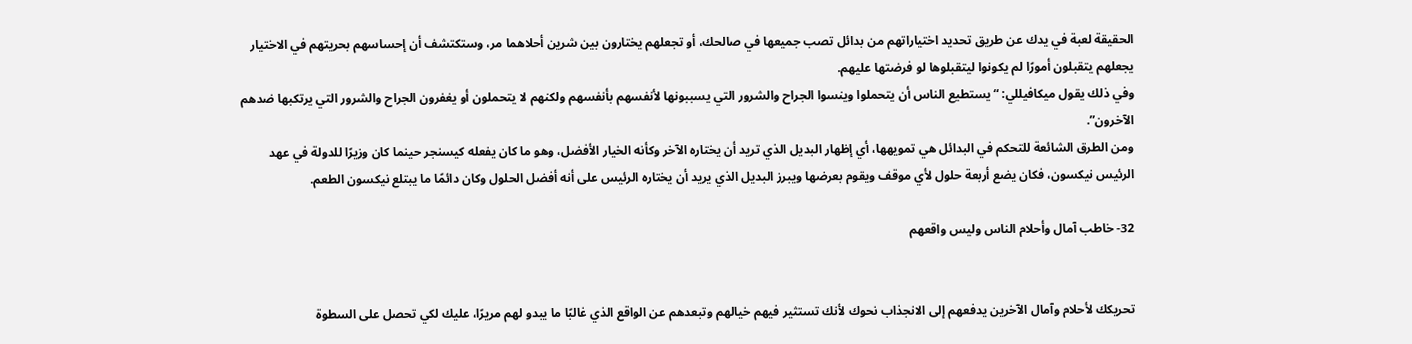الحقيقة لعبة في يدك عن طريق تحديد اختياراتهم من بدائل تصب جميعها في صالحك، أو تجعلهم يختارون بين شرين أحلاهما مر، وستكتشف أن إحساسهم بحريتهم في الاختيار يجعلهم يتقبلون أمورًا لم يكونوا ليتقبلوها لو فرضتها عليهم.
وفي ذلك يقول ميكافيللي: “يستطيع الناس أن يتحملوا وينسوا الجراح والشرور التي يسببونها لأنفسهم بأنفسهم ولكنهم لا يتحملون أو يغفرون الجراح والشرور التي يرتكبها ضدهم الآخرون”.
ومن الطرق الشائعة للتحكم في البدائل هي تمويهها، أي إظهار البديل الذي تريد أن يختاره الآخر وكأنه الخيار الأفضل، وهو ما كان يفعله كيسنجر حينما كان وزيرًا للدولة في عهد الرئيس نيكسون، فكان يضع أربعة حلول لأي موقف ويقوم بعرضها ويبرز البديل الذي يريد أن يختاره الرئيس على أنه أفضل الحلول وكان دائمًا ما يبتلع نيكسون الطعم.

32- خاطب آمال وأحلام الناس وليس واقعهم


تحريكك لأحلام وآمال الآخرين يدفعهم إلى الانجذاب نحوك لأنك تستثير فيهم خيالهم وتبعدهم عن الواقع الذي غالبًا ما يبدو لهم مريرًا، عليك لكي تحصل على السطوة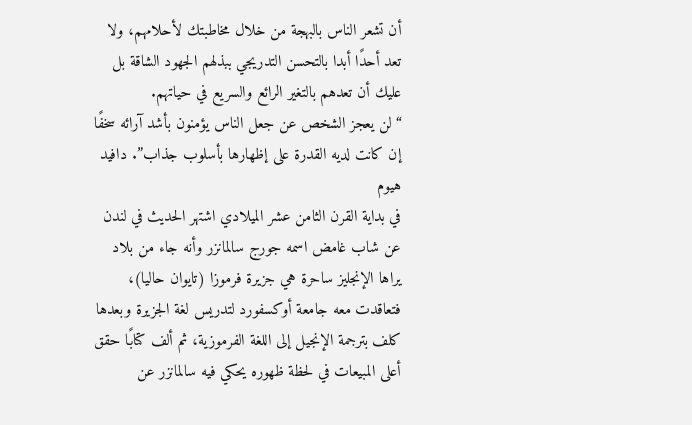أن تشعر الناس بالبهجة من خلال مخاطبتك لأحلامهم، ولا تعد أحدًا أبدا بالتحسن التدريجي ببذلهم الجهود الشاقة بل عليك أن تعدهم بالتغير الرائع والسريع في حياتهم.
“لن يعجز الشخص عن جعل الناس يؤمنون بأشد آرائه سخفًا إن كانت لديه القدرة على إظهارها بأسلوب جذاب”. دافيد هيوم
في بداية القرن الثامن عشر الميلادي اشتهر الحديث في لندن عن شاب غامض اسمه جورج سالمانزر وأنه جاء من بلاد يراها الإنجليز ساحرة هي جزيرة فرموزا (تايوان حاليا)، فتعاقدت معه جامعة أوكسفورد لتدريس لغة الجزيرة وبعدها كلف بترجمة الإنجيل إلى اللغة الفرموزية، ثم ألف كتابًا حقق أعلى المبيعات في لحظة ظهوره يحكي فيه سالمانزر عن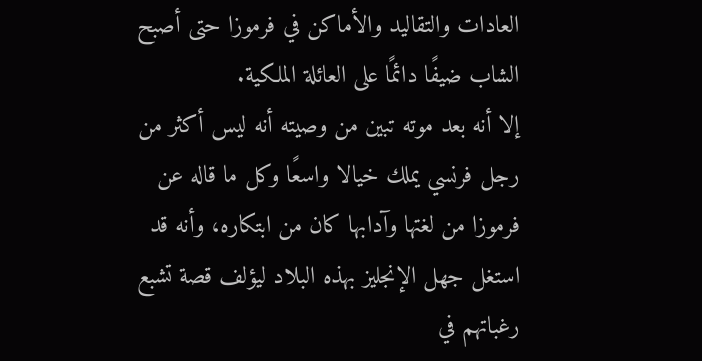العادات والتقاليد والأماكن في فرموزا حتى أصبح الشاب ضيفًا دائمًا على العائلة الملكية.
إلا أنه بعد موته تبين من وصيته أنه ليس أكثر من رجل فرنسي يملك خيالا واسعًا وكل ما قاله عن فرموزا من لغتها وآدابها كان من ابتكاره، وأنه قد استغل جهل الإنجليز بهذه البلاد ليؤلف قصة تشبع رغباتهم في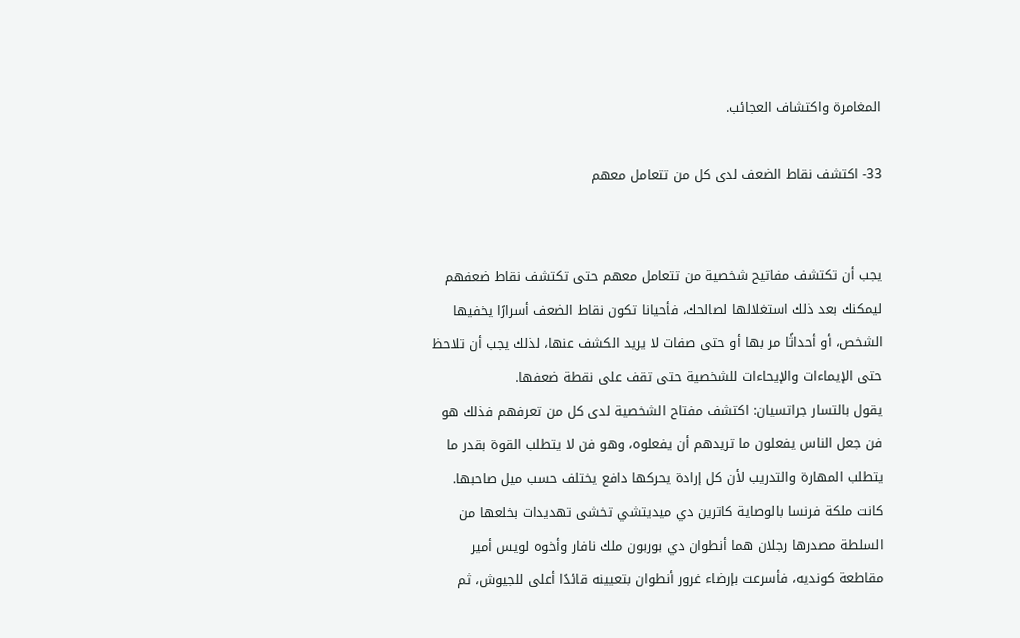المغامرة واكتشاف العجائب.

33- اكتشف نقاط الضعف لدى كل من تتعامل معهم


يجب أن تكتشف مفاتيح شخصية من تتعامل معهم حتى تكتشف نقاط ضعفهم ليمكنك بعد ذلك استغلالها لصالحك، فأحيانا تكون نقاط الضعف أسرارًا يخفيها الشخص، أو أحداثًا مر بها أو حتى صفات لا يريد الكشف عنها، لذلك يجب أن تلاحظ حتى الإيماءات والإيحاءات للشخصية حتى تقف على نقطة ضعفها.
يقول بالتسار جراتسيان: اكتشف مفتاح الشخصية لدى كل من تعرفهم فذلك هو فن جعل الناس يفعلون ما تريدهم أن يفعلوه، وهو فن لا يتطلب القوة بقدر ما يتطلب المهارة والتدريب لأن كل إرادة يحركها دافع يختلف حسب ميل صاحبها.
كانت ملكة فرنسا بالوصاية كاترين دي ميديتشي تخشى تهديدات بخلعها من السلطة مصدرها رجلان هما أنطوان دي بوربون ملك نافار وأخوه لويس أمير مقاطعة كونديه، فأسرعت بإرضاء غرور أنطوان بتعيينه قائدًا أعلى للجيوش، ثم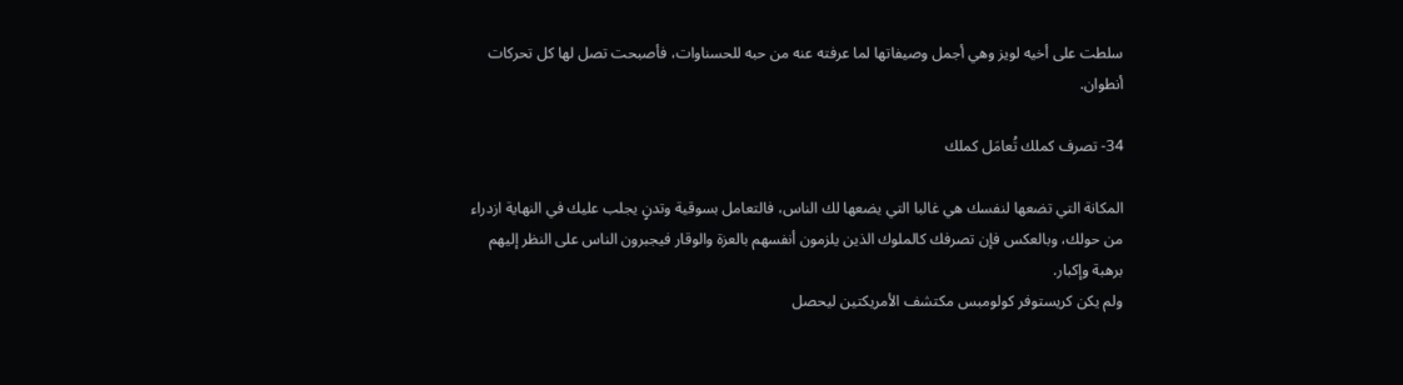سلطت على أخيه لويز وهي أجمل وصيفاتها لما عرفته عنه من حبه للحسناوات، فأصبحت تصل لها كل تحركات أنطوان.

34- تصرف كملك تُعامَل كملك

المكانة التي تضعها لنفسك هي غالبا التي يضعها لك الناس، فالتعامل بسوقية وتدنٍ يجلب عليك في النهاية ازدراء من حولك، وبالعكس فإن تصرفك كالملوك الذين يلزمون أنفسهم بالعزة والوقار فيجبرون الناس على النظر إليهم برهبة وإكبار.
ولم يكن كريستوفر كولومبس مكتشف الأمريكتين ليحصل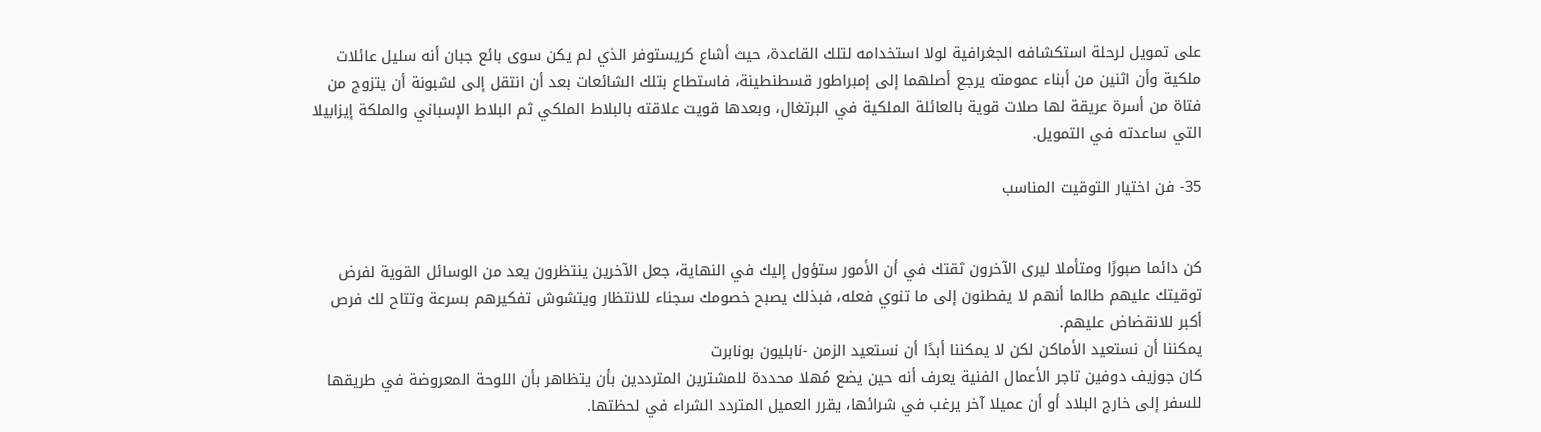على تمويل لرحلة استكشافه الجغرافية لولا استخدامه لتلك القاعدة، حيث أشاع كريستوفر الذي لم يكن سوى بائع جبان أنه سليل عائلات ملكية وأن اثنين من أبناء عمومته يرجع أصلهما إلى إمبراطور قسطنطينة، فاستطاع بتلك الشائعات بعد أن انتقل إلى لشبونة أن يتزوج من فتاة من أسرة عريقة لها صلات قوية بالعائلة الملكية في البرتغال، وبعدها قويت علاقته بالبلاط الملكي ثم البلاط الإسباني والملكة إيزابيلا التي ساعدته في التمويل.

35- فن اختيار التوقيت المناسب


كن دائما صبورًا ومتأملا ليرى الآخرون ثقتك في أن الأمور ستؤول إليك في النهاية، جعل الآخرين ينتظرون يعد من الوسائل القوية لفرض توقيتك عليهم طالما أنهم لا يفطنون إلى ما تنوي فعله، فبذلك يصبح خصومك سجناء للانتظار ويتشوش تفكيرهم بسرعة وتتاح لك فرص أكبر للانقضاض عليهم.
يمكننا أن نستعيد الأماكن لكن لا يمكننا أبدًا أن نستعيد الزمن -نابليون بونابرت
كان جوزيف دوفين تاجر الأعمال الفنية يعرف أنه حين يضع مُهلا محددة للمشترين المترددين بأن يتظاهر بأن اللوحة المعروضة في طريقها للسفر إلى خارج البلاد أو أن عميلا آخر يرغب في شرائها، يقرر العميل المتردد الشراء في لحظتها.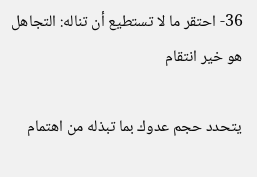36- احتقر ما لا تستطيع أن تناله: التجاهل هو خير انتقام

يتحدد حجم عدوك بما تبذله من اهتمام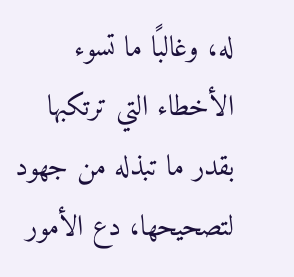له، وغالبًا ما تسوء الأخطاء التي ترتكبها بقدر ما تبذله من جهود لتصحيحها، دع الأمور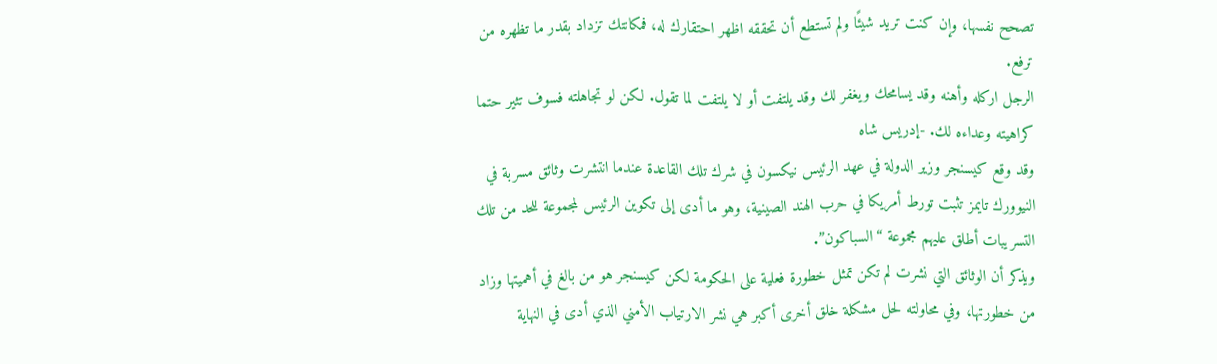تصحح نفسها، وإن كنت تريد شيئًا ولم تستطع أن تحققه اظهر احتقارك له، فمكانتك تزداد بقدر ما تظهره من ترفع.
الرجل اركله وأهنه وقد يسامحك ويغفر لك وقد يلتفت أو لا يلتفت لما تقول. لكن لو تجاهلته فسوف تثير حتما كراهيته وعداءه لك. -إدريس شاه
وقد وقع كيسنجر وزير الدولة في عهد الرئيس نيكسون في شرك تلك القاعدة عندما انتشرت وثائق مسربة في النيوورك تايمز تثبت تورط أمريكا في حرب الهند الصينية، وهو ما أدى إلى تكوين الرئيس لمجموعة للحد من تلك التسريبات أطلق عليهم مجموعة “السباكون”.
ويذكر أن الوثائق التي نشرت لم تكن تمثل خطورة فعلية على الحكومة لكن كيسنجر هو من بالغ في أهميتها وزاد من خطورتها، وفي محاولته لحل مشكلة خلق أخرى أكبر هي نشر الارتياب الأمني الذي أدى في النهاية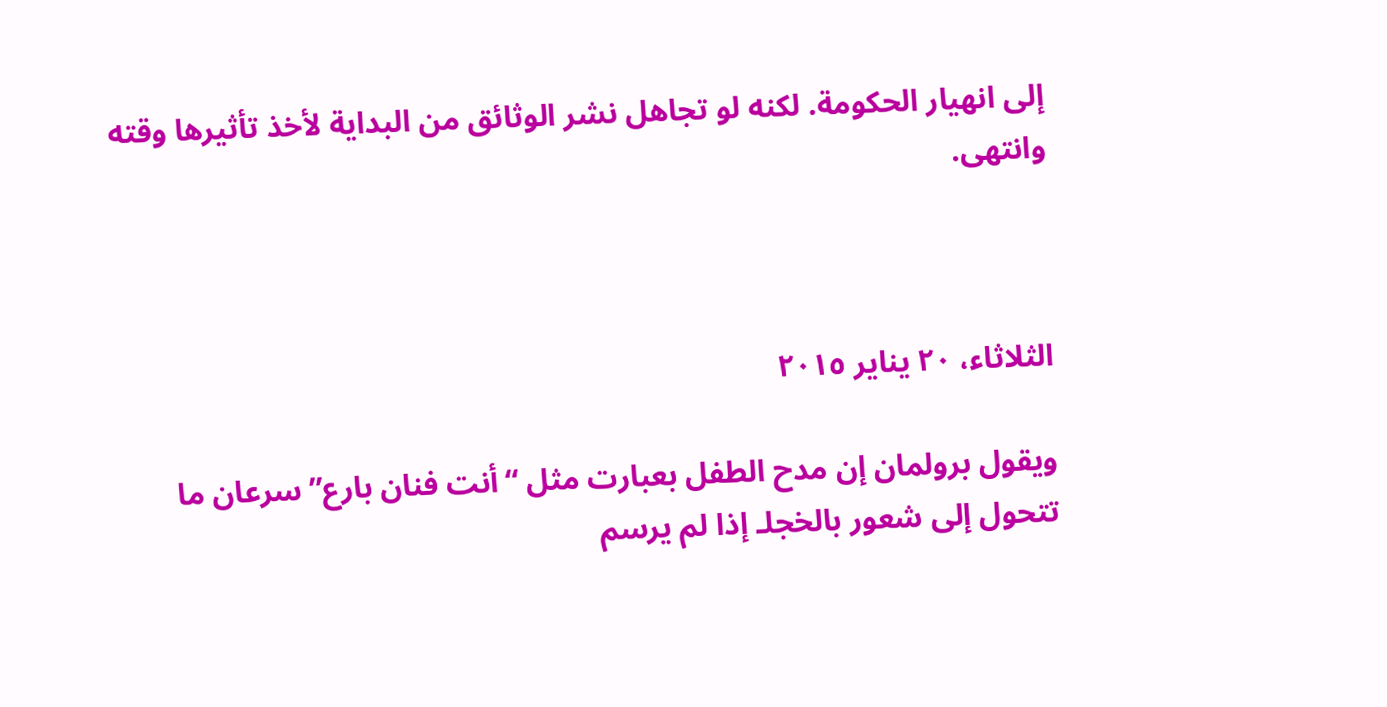إلى انهيار الحكومة. لكنه لو تجاهل نشر الوثائق من البداية لأخذ تأثيرها وقته وانتهى.



الثلاثاء، ٢٠ يناير ٢٠١٥

ويقول برولمان إن مدح الطفل بعبارت مثل “أنت فنان بارع” سرعان ما تتحول إلى شعور بالخجلـ إذا لم يرسم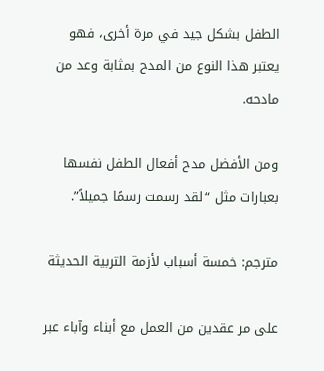الطفل بشكل جيد في مرة أخرى، فهو يعتبر هذا النوع من المدح بمثابة وعد من مادحه.

ومن الأفضل مدح أفعال الطفل نفسها بعبارات مثل “لقد رسمت رسمًا جميلاً”.

مترجم: خمسة أسباب لأزمة التربية الحديثة

على مر عقدين من العمل مع أبناء وآباء عبر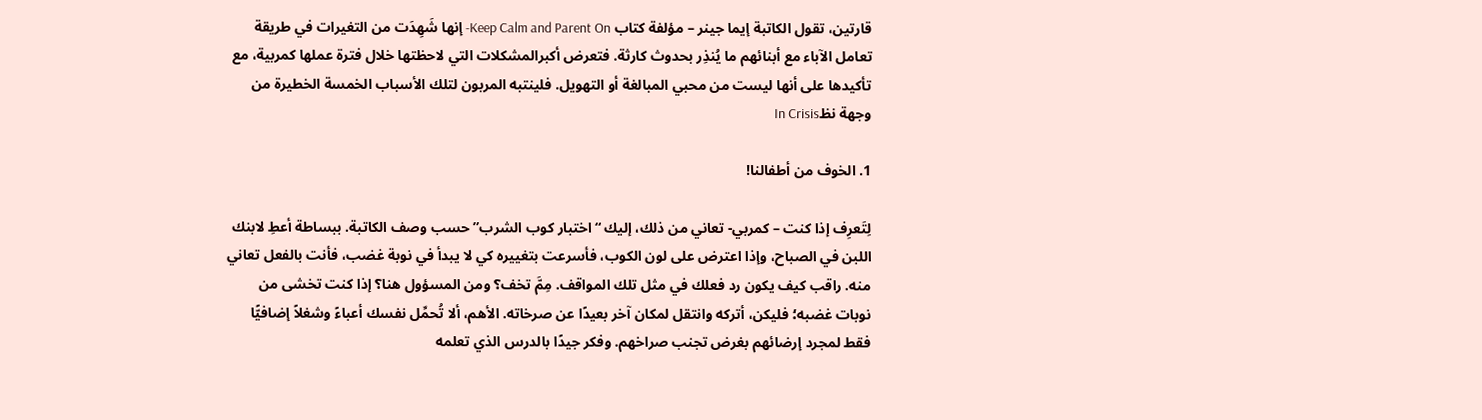قارتين، تقول الكاتبة إيما جينر – مؤلفة كتاب Keep Calm and Parent On- إنها شَهِدَت من التغيرات في طريقة تعامل الآباء مع أبنائهم ما يُنذِر بحدوث كارثة. فتعرض أكبرالمشكلات التي لاحظتها خلال فترة عملها كمربية، مع تأكيدها على أنها ليست من محبي المبالغة أو التهويل. فلينتبه المربون لتلك الأسباب الخمسة الخطيرة من وجهة نظIn Crisis

1. الخوف من أطفالنا!

لِتَعرِف إذا كنت – كمربي- تعاني من ذلك، إليك “اختبار كوب الشرب” حسب وصف الكاتبة. ببساطة أعطِ لابنك اللبن في الصباح، وإذا اعترض على لون الكوب، فأسرعت بتغييره كي لا يبدأ في نوبة غضب، فأنت بالفعل تعاني منه. راقب كيف يكون رد فعلك في مثل تلك المواقف. مِمَّ تخف؟ ومن المسؤول هنا؟ إذا كنت تخشى من نوبات غضبه؛ فليكن، أتركه وانتقل لمكان آخر بعيدًا عن صرخاته. الأهم، ألا تُحمِّل نفسك أعباءً وشغلاً إضافيًّا فقط لمجرد إرضائهم بغرض تجنب صراخهم. وفكر جيدًا بالدرس الذي تعلمه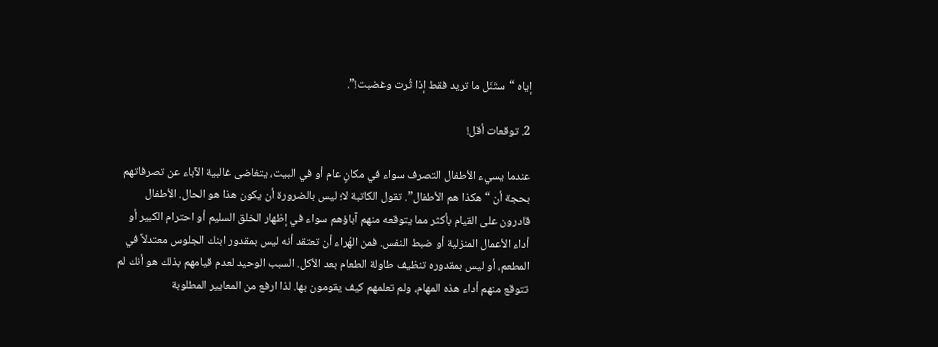إياه “ستَنَل ما تريد فقط إذا ثُرت وغضبت!”.

2. توقعات أقل!

عندما يسيء الأطفال التصرف سواء في مكانٍ عام أو في البيت، يتغاضى غالبية الآباء عن تصرفاتهم بحجة أن “هكذا هم الأطفال”. تقول الكاتبة لا؛ ليس بالضرورة أن يكون هذا هو الحال. الأطفال قادرون على القيام بأكثر مما يتوقعه منهم آباؤهم سواء في إظهار الخلق السليم أو احترام الكبير أو أداء الأعمال المنزلية أو ضبط النفس. فمن الهُراء أن تعتقد أنه ليس بمقدور ابنك الجلوس معتدلاً في المطعم، أو ليس بمقدوره تنظيف طاولة الطعام بعد الأكل. السبب الوحيد لعدم قيامهم بذلك هو أنك لم تتوقع منهم أداء هذه المهام، ولم تعلمهم كيف يقومون بها. لذا ارفع من المعايير المطلوبة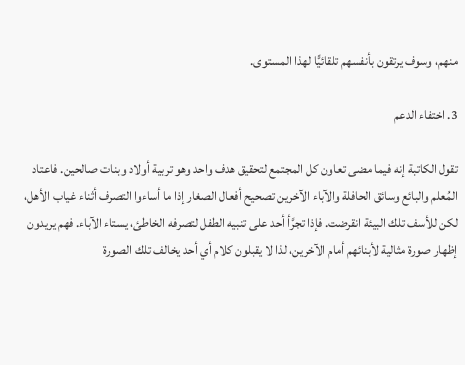منهم، وسوف يرتقون بأنفسهم تلقائيًّا لهذا المستوى.

3. اختفاء الدعم

تقول الكاتبة إنه فيما مضى تعاون كل المجتمع لتحقيق هدف واحد وهو تربية أولاد وبنات صالحين. فاعتاد المُعلم والبائع وسائق الحافلة والآباء الآخرين تصحيح أفعال الصغار إذا ما أساءوا التصرف أثناء غياب الأهل، لكن للأسف تلك البيئة انقرضت. فإذا تجرَّأ أحد على تنبيه الطفل لتصرفه الخاطئ، يستاء الآباء. فهم يريدون إظهار صورة مثالية لأبنائهم أمام الآخرين، لذا لا يقبلون كلام أي أحد يخالف تلك الصورة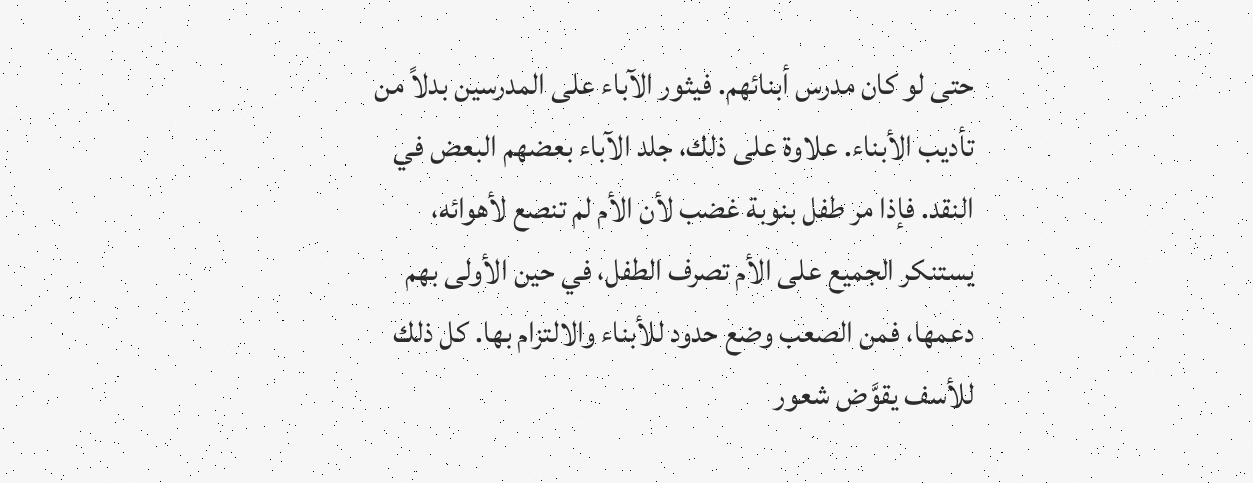حتى لو كان مدرس أبنائهم. فيثور الآباء على المدرسين بدلاً من تأديب الأبناء. علاوة على ذلك، جلد الآباء بعضهم البعض في النقد. فإذا مر طفل بنوبة غضب لأن الأم لم تنصع لأهوائه، يستنكر الجميع على الأم تصرف الطفل، في حين الأولى بهم دعمها، فمن الصعب وضع حدود للأبناء والالتزام بها. كل ذلك للأسف يقوَّض شعور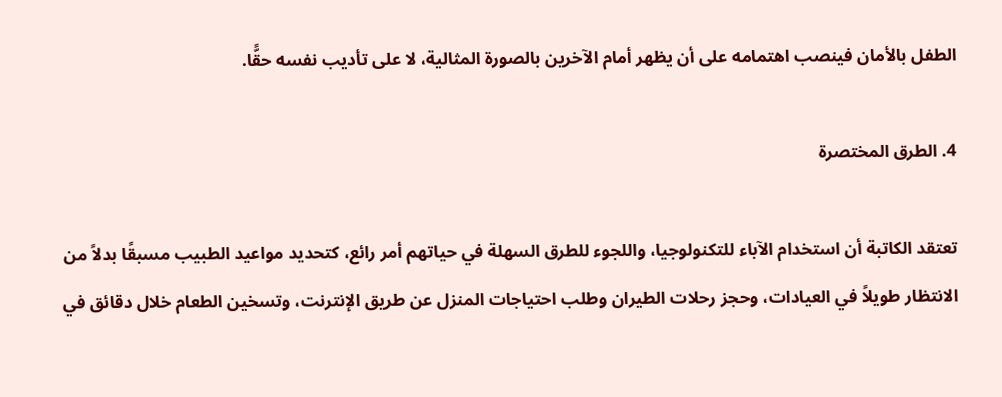الطفل بالأمان فينصب اهتمامه على أن يظهر أمام الآخرين بالصورة المثالية، لا على تأديب نفسه حقًّا.

4. الطرق المختصرة

تعتقد الكاتبة أن استخدام الآباء للتكنولوجيا، واللجوء للطرق السهلة في حياتهم أمر رائع، كتحديد مواعيد الطبيب مسبقًا بدلاً من الانتظار طويلاً في العيادات، وحجز رحلات الطيران وطلب احتياجات المنزل عن طريق الإنترنت، وتسخين الطعام خلال دقائق في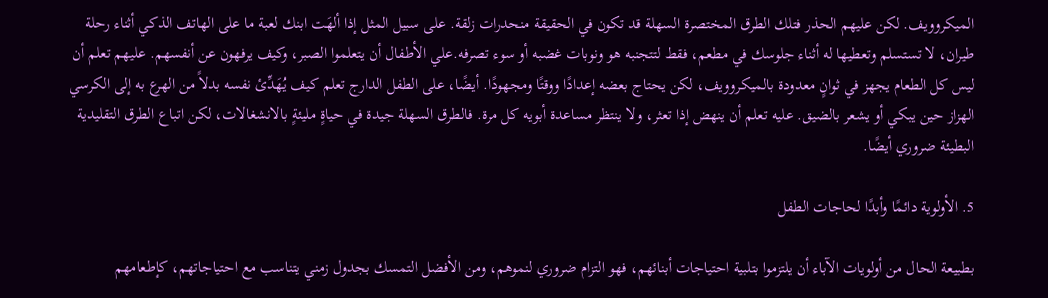الميكروويف. لكن عليهم الحذر فتلك الطرق المختصرة السهلة قد تكون في الحقيقة منحدرات زلقة. على سبيل المثل إذا ألهَت ابنك لعبة ما على الهاتف الذكي أثناء رحلة طيران، لا تستسلم وتعطيها له أثناء جلوسك في مطعم، فقط لتتجنبه هو ونوبات غضبه أو سوء تصرفه.علي الأطفال أن يتعلموا الصبر، وكيف يرفهون عن أنفسهم. عليهم تعلم أن ليس كل الطعام يجهز في ثوانٍ معدودة بالميكروويف، لكن يحتاج بعضه إعدادًا ووقتًا ومجهودًا. أيضًا، على الطفل الدارج تعلم كيف يُهَدِّئ نفسه بدلاً من الهرع به إلى الكرسي الهزاز حين يبكي أو يشعر بالضيق. عليه تعلم أن ينهض إذا تعثر، ولا ينتظر مساعدة أبويه كل مرة. فالطرق السهلة جيدة في حياةٍ مليئةٍ بالانشغالات، لكن اتباع الطرق التقليدية البطيئة ضروري أيضًا.

5. الأولوية دائمًا وأبدًا لحاجات الطفل

بطبيعة الحال من أولويات الآباء أن يلتزموا بتلبية احتياجات أبنائهم، فهو التزام ضروري لنموهم، ومن الأفضل التمسك بجدول زمني يتناسب مع احتياجاتهم، كإطعامهم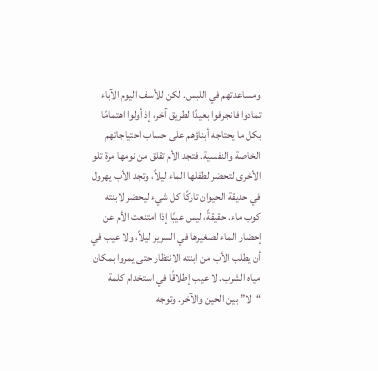ومساعدتهم في اللبس. لكن للأسف اليوم الآباء تمادوا فانجرفوا بعيدًا لطريق آخر، إذ أولوا اهتمامًا بكل ما يحتاجه أبناؤهم على حساب احتياجاتهم الخاصة والنفسية. فتجد الأم تقلق من نومها مرة تلو الأخرى لتحضر لطفلها الماء ليلاً، وتجد الأب يهرول في حديقة الحيوان تاركًا كل شيء ليحضر لابنته كوب ماء. حقيقةً، ليس عيبًا إذا امتنعت الأم عن إحضار الماء لصغيرها في السرير ليلاً، ولا عيب في أن يطلب الأب من ابنته الانتظار حتى يمروا بمكان مياه الشرب. لا عيب إطلاقًا في استخدام كلمة “لا” بين الحين والآخر. وتوجه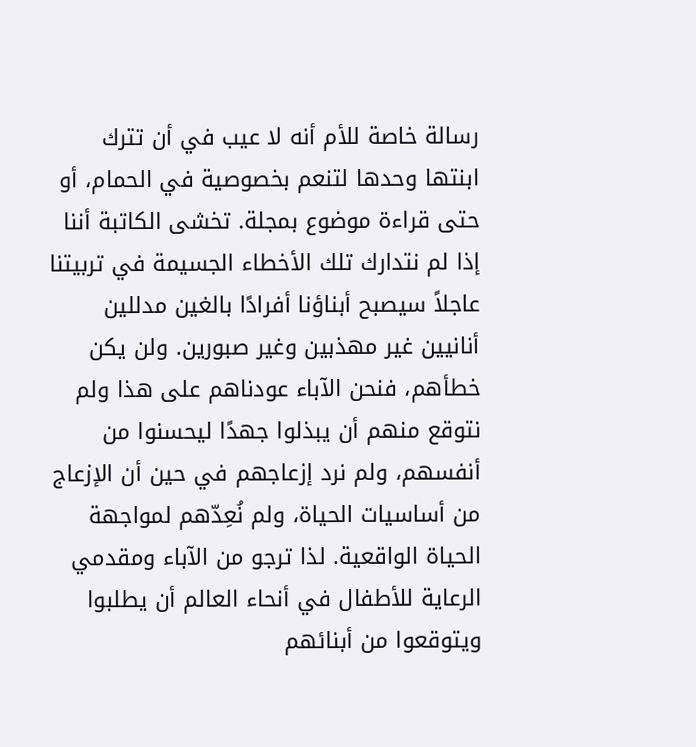رسالة خاصة للأم أنه لا عيب في أن تترك ابنتها وحدها لتنعم بخصوصية في الحمام، أو حتى قراءة موضوع بمجلة. تخشى الكاتبة أننا إذا لم نتدارك تلك الأخطاء الجسيمة في تربيتنا عاجلاً سيصبح أبناؤنا أفرادًا بالغين مدللين أنانيين غير مهذبين وغير صبورين. ولن يكن خطأهم، فنحن الآباء عودناهم على هذا ولم نتوقع منهم أن يبذلوا جهدًا ليحسنوا من أنفسهم، ولم نرد إزعاجهم في حين أن الإزعاج من أساسيات الحياة، ولم نُعِدّهم لمواجهة الحياة الواقعية. لذا ترجو من الآباء ومقدمي الرعاية للأطفال في أنحاء العالم أن يطلبوا ويتوقعوا من أبنائهم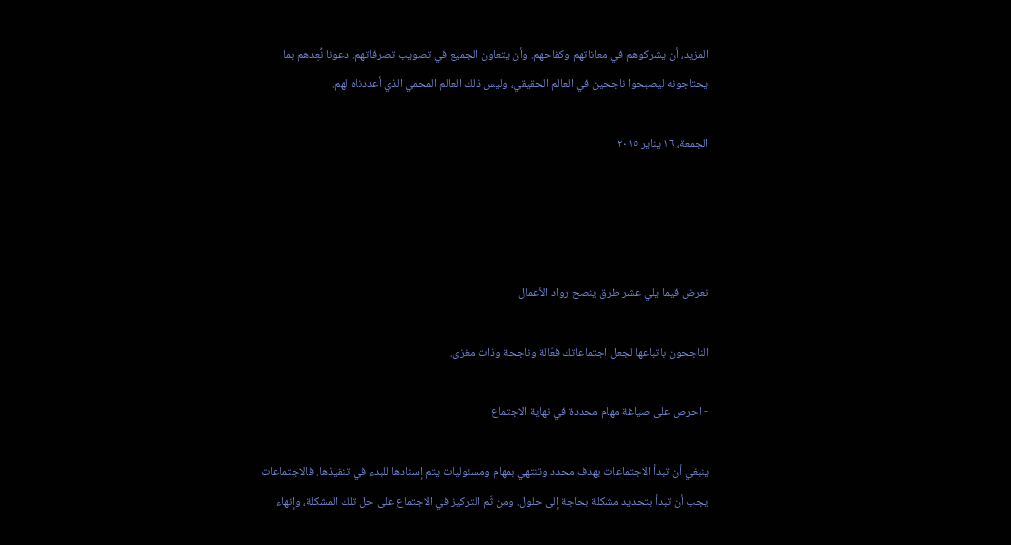المزيد، أن يشركوهم في معاناتهم وكفاحهم. وأن يتعاون الجميع في تصويب تصرفاتهم. دعونا نُّعِدهم بما يحتاجونه ليصبحوا ناجحين في العالم الحقيقي، وليس ذلك العالم المحمي الذي أعددناه لهم.

الجمعة، ١٦ يناير ٢٠١٥




نعرض فيما يلي عشر طرق ينصح رواد الأعمال

الناجحون باتباعها لجعل اجتماعاتك فعّالة وناجحة وذات مغزى.

- احرص على صياغة مهام محددة في نهاية الاجتماع

ينبغي أن تبدأ الاجتماعات بهدف محدد وتنتهي بمهام ومسئوليات يتم إسنادها للبدء في تنفيذها. فالاجتماعات يجب أن تبدأ بتحديد مشكلة بحاجة إلى حلول. ومن ثّم التركيز في الاجتماع على حل تلك المشكلة، وإنهاء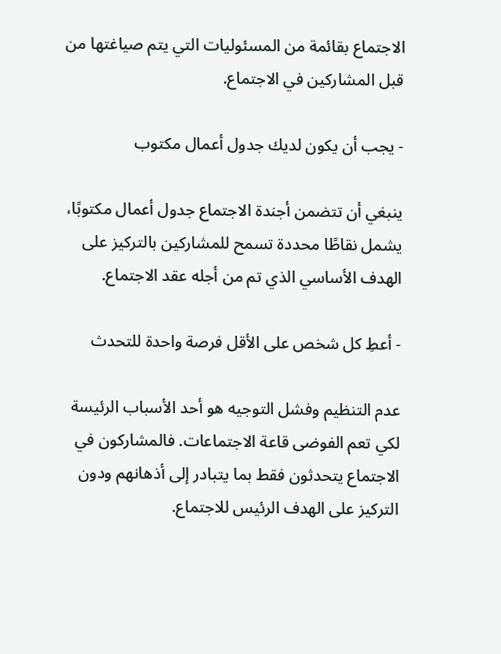الاجتماع بقائمة من المسئوليات التي يتم صياغتها من قبل المشاركين في الاجتماع.

- يجب أن يكون لديك جدول أعمال مكتوب

ينبغي أن تتضمن أجندة الاجتماع جدول أعمال مكتوبًا، يشمل نقاطًا محددة تسمح للمشاركين بالتركيز على الهدف الأساسي الذي تم من أجله عقد الاجتماع.

- أعطِ كل شخص على الأقل فرصة واحدة للتحدث

عدم التنظيم وفشل التوجيه هو أحد الأسباب الرئيسة لكي تعم الفوضى قاعة الاجتماعات. فالمشاركون في الاجتماع يتحدثون فقط بما يتبادر إلى أذهانهم ودون التركيز على الهدف الرئيس للاجتماع.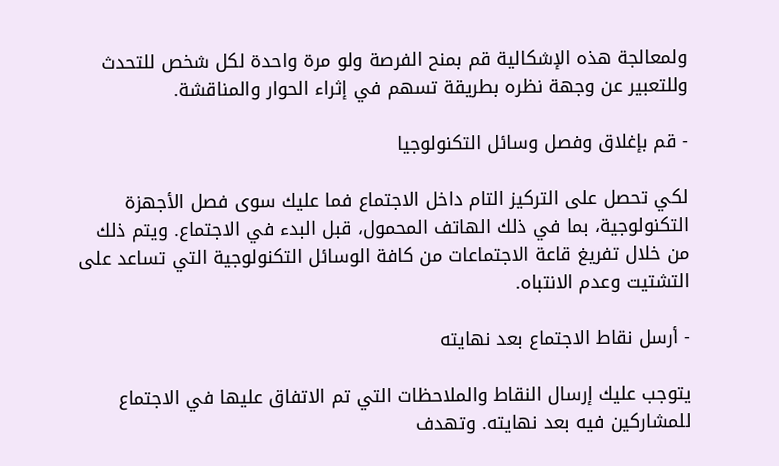ولمعالجة هذه الإشكالية قم بمنح الفرصة ولو مرة واحدة لكل شخص للتحدث وللتعبير عن وجهة نظره بطريقة تسهم في إثراء الحوار والمناقشة.

- قم بإغلاق وفصل وسائل التكنولوجيا

لكي تحصل على التركيز التام داخل الاجتماع فما عليك سوى فصل الأجهزة التكنولوجية، بما في ذلك الهاتف المحمول، قبل البدء في الاجتماع. ويتم ذلك من خلال تفريغ قاعة الاجتماعات من كافة الوسائل التكنولوجية التي تساعد على التشتيت وعدم الانتباه.

- أرسل نقاط الاجتماع بعد نهايته

يتوجب عليك إرسال النقاط والملاحظات التي تم الاتفاق عليها في الاجتماع للمشاركين فيه بعد نهايته. وتهدف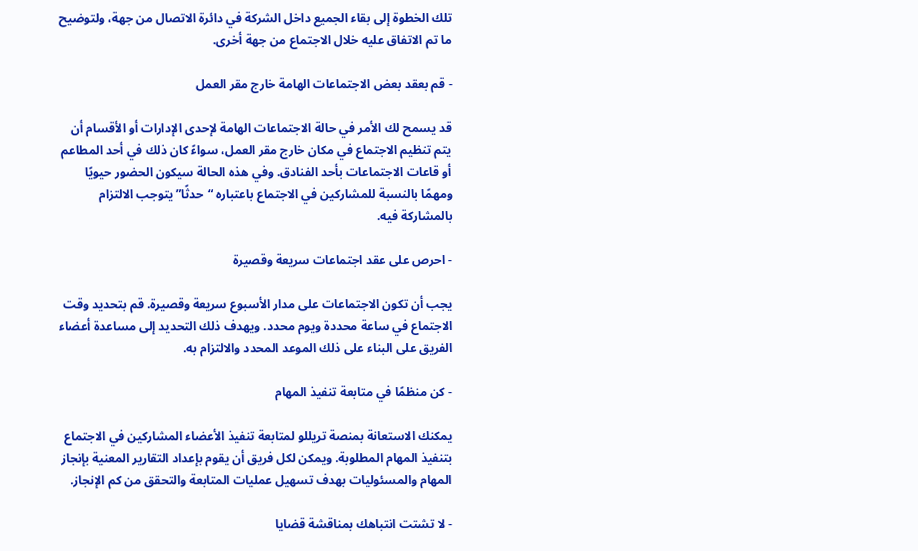تلك الخطوة إلى بقاء الجميع داخل الشركة في دائرة الاتصال من جهة، ولتوضيح ما تم الاتفاق عليه خلال الاجتماع من جهة أخرى.

- قم بعقد بعض الاجتماعات الهامة خارج مقر العمل

قد يسمح لك الأمر في حالة الاجتماعات الهامة لإحدى الإدارات أو الأقسام أن يتم تنظيم الاجتماع في مكان خارج مقر العمل، سواءً كان ذلك في أحد المطاعم أو قاعات الاجتماعات بأحد الفنادق. وفي هذه الحالة سيكون الحضور حيويًا ومهمًا بالنسبة للمشاركين في الاجتماع باعتباره “حدثًا” يتوجب الالتزام بالمشاركة فيه.

- احرص على عقد اجتماعات سريعة وقصيرة

يجب أن تكون الاجتماعات على مدار الأسبوع سريعة وقصيرة. قم بتحديد وقت الاجتماع في ساعة محددة ويوم محدد. ويهدف ذلك التحديد إلى مساعدة أعضاء الفريق على البناء على ذلك الموعد المحدد والالتزام به.

- كن منظمًا في متابعة تنفيذ المهام

يمكنك الاستعانة بمنصة تريللو لمتابعة تنفيذ الأعضاء المشاركين في الاجتماع بتنفيذ المهام المطلوبة. ويمكن لكل فريق أن يقوم بإعداد التقارير المعنية بإنجاز المهام والمسئوليات بهدف تسهيل عمليات المتابعة والتحقق من كم الإنجاز.

- لا تشتت انتباهك بمناقشة قضايا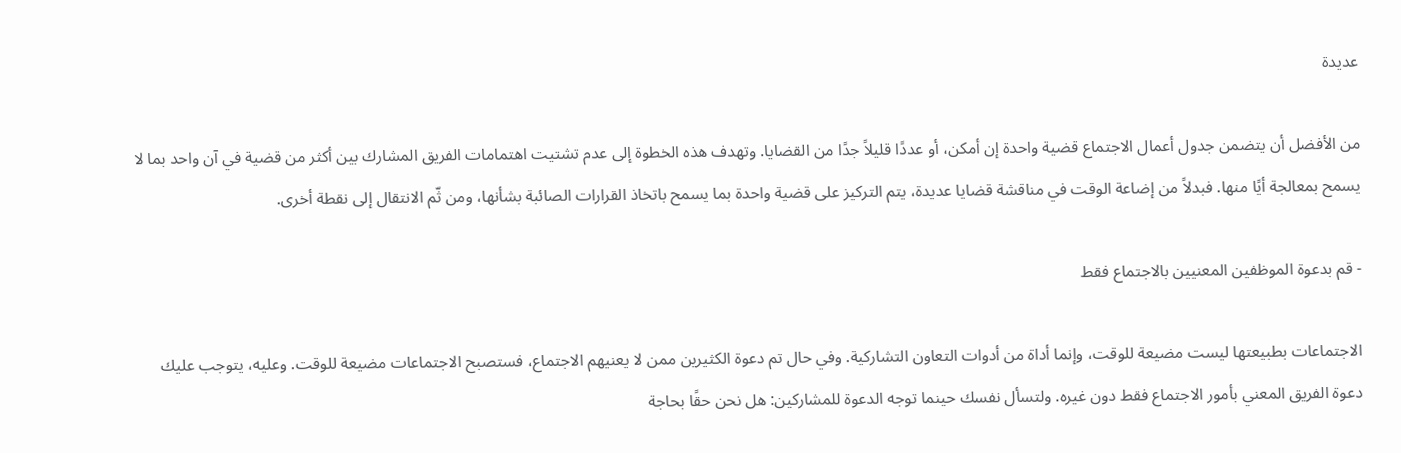عديدة

من الأفضل أن يتضمن جدول أعمال الاجتماع قضية واحدة إن أمكن، أو عددًا قليلاً جدًا من القضايا. وتهدف هذه الخطوة إلى عدم تشتيت اهتمامات الفريق المشارك بين أكثر من قضية في آن واحد بما لا يسمح بمعالجة أيًا منها. فبدلاً من إضاعة الوقت في مناقشة قضايا عديدة، يتم التركيز على قضية واحدة بما يسمح باتخاذ القرارات الصائبة بشأنها، ومن ثّم الانتقال إلى نقطة أخرى.

- قم بدعوة الموظفين المعنيين بالاجتماع فقط

الاجتماعات بطبيعتها ليست مضيعة للوقت، وإنما أداة من أدوات التعاون التشاركية. وفي حال تم دعوة الكثيرين ممن لا يعنيهم الاجتماع، فستصبح الاجتماعات مضيعة للوقت. وعليه، يتوجب عليك دعوة الفريق المعني بأمور الاجتماع فقط دون غيره. ولتسأل نفسك حينما توجه الدعوة للمشاركين: هل نحن حقًا بحاجة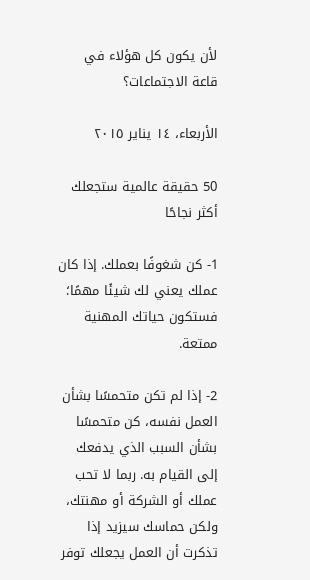لأن يكون كل هؤلاء في قاعة الاجتماعات؟

الأربعاء، ١٤ يناير ٢٠١٥

50 حقيقة عالمية ستجعلك أكثر نجاحًا

1- كن شغوفًا بعملك. إذا كان عملك يعني لك شيئَا مهمًا؛ فستكون حياتك المهنية ممتعة.

2- إذا لم تكن متحمسًا بشأن العمل نفسه، كن متحمسًا بشأن السبب الذي يدفعك إلى القيام به. ربما لا تحب عملك أو الشركة أو مهنتك، ولكن حماسك سيزيد إذا تذكرت أن العمل يجعلك توفر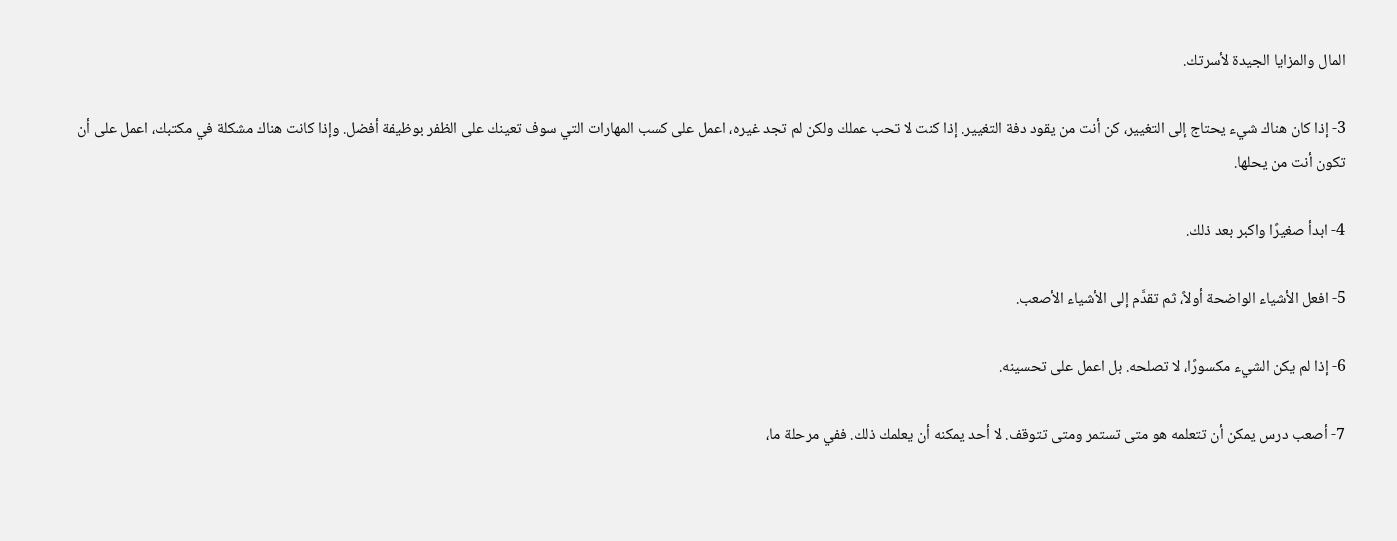المال والمزايا الجيدة لأسرتك.

3- إذا كان هناك شيء يحتاج إلى التغيير، كن أنت من يقود دفة التغيير. إذا كنت لا تحب عملك ولكن لم تجد غيره، اعمل على كسب المهارات التي سوف تعينك على الظفر بوظيفة أفضل. وإذا كانت هناك مشكلة في مكتبك، اعمل على أن تكون أنت من يحلها.

4- ابدأ صغيرًا واكبر بعد ذلك.

5- افعل الأشياء الواضحة أولاً، ثم تقدَّم إلى الأشياء الأصعب.

6- إذا لم يكن الشيء مكسورًا، لا تصلحه. بل اعمل على تحسينه.

7- أصعب درس يمكن أن تتعلمه هو متى تستمر ومتى تتوقف. لا أحد يمكنه أن يعلمك ذلك. ففي مرحلة ما،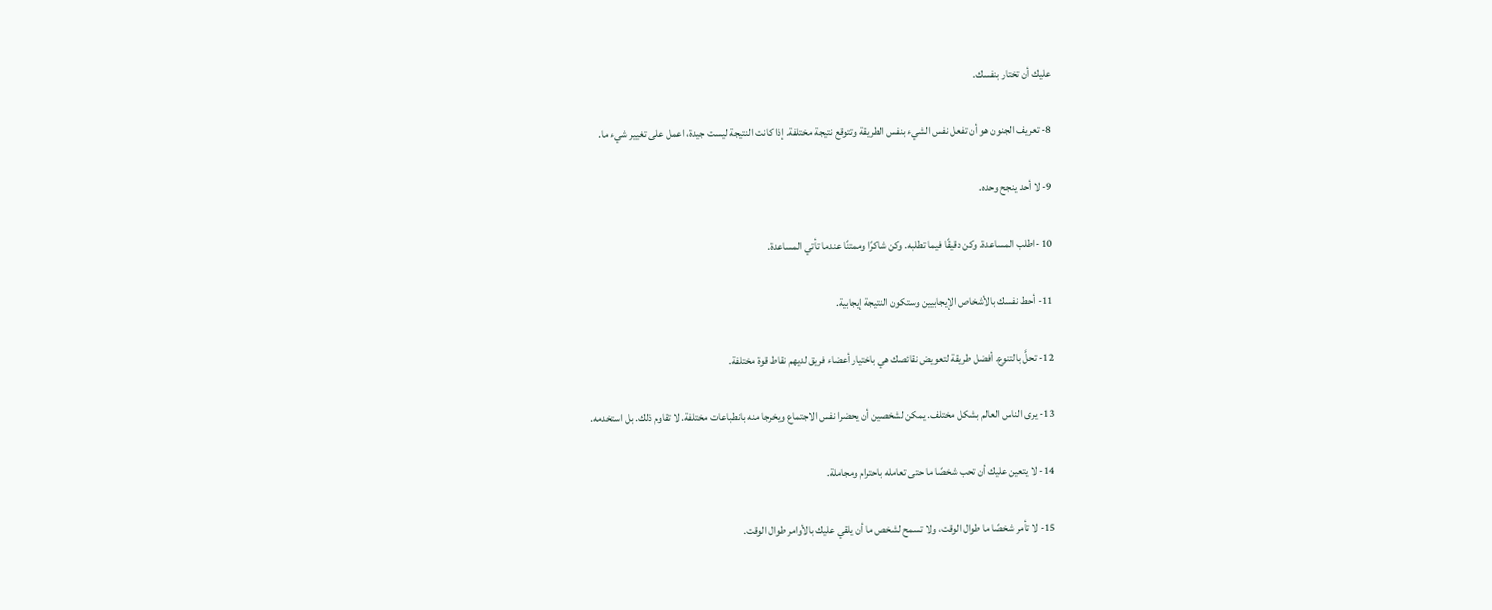عليك أن تختار بنفسك.

8- تعريف الجنون هو أن تفعل نفس الشيء بنفس الطريقة وتتوقع نتيجة مختلفة. إذا كانت النتيجة ليست جيدة، اعمل على تغيير شيء ما.

9- لا أحد ينجح وحده.

10 -اطلب المساعدة. وكن دقيقًا فيما تطلبه. وكن شاكرًا وممتنًا عندما تأتي المساعدة.

11- أحط نفسك بالأشخاص الإيجابيين وستكون النتيجة إيجابية.

12- تحلَّ بالتنوع. أفضل طريقة لتعويض نقائصك هي باختيار أعضاء فريق لديهم نقاط قوة مختلفة.

13- يرى الناس العالم بشكل مختلف. يمكن لشخصين أن يحضرا نفس الاجتماع ويخرجا منه بانطباعات مختلفة. لا تقاوم ذلك. بل استخدمه.

14- لا يتعين عليك أن تحب شخصًا ما حتى تعامله باحترام ومجاملة.

15- لا تأمر شخصًا ما طوال الوقت، ولا تسمح لشخص ما أن يلقي عليك بالأوامر طوال الوقت.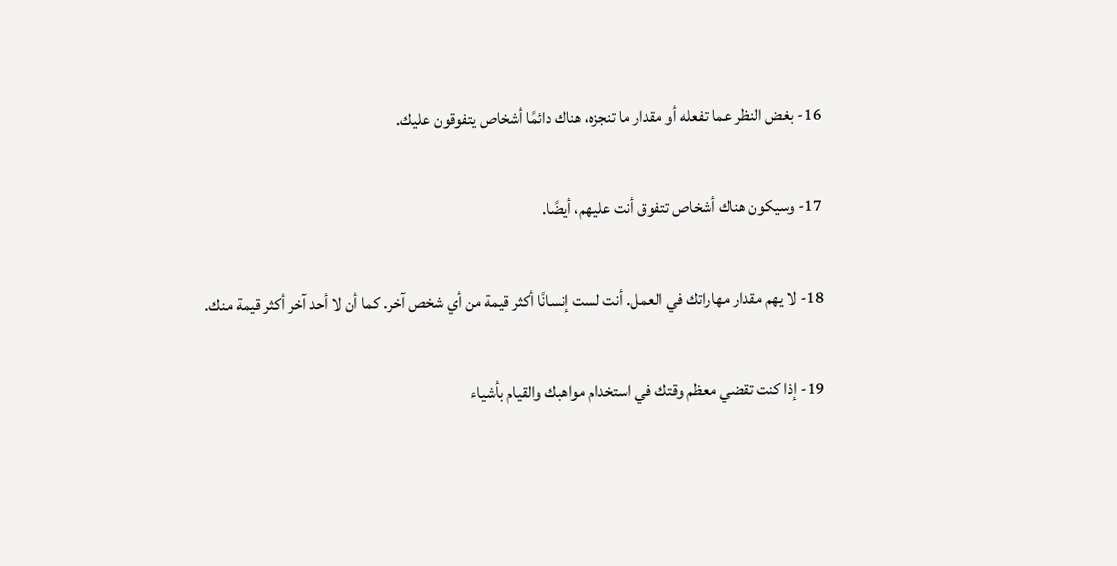16- بغض النظر عما تفعله أو مقدار ما تنجزه، هناك دائمًا أشخاص يتفوقون عليك.

17- وسيكون هناك أشخاص تتفوق أنت عليهم، أيضًا.

18- لا يهم مقدار مهاراتك في العمل. أنت لست إنسانًا أكثر قيمة من أي شخص آخر. كما أن لا أحد آخر أكثر قيمة منك.

19- إذا كنت تقضي معظم وقتك في استخدام مواهبك والقيام بأشياء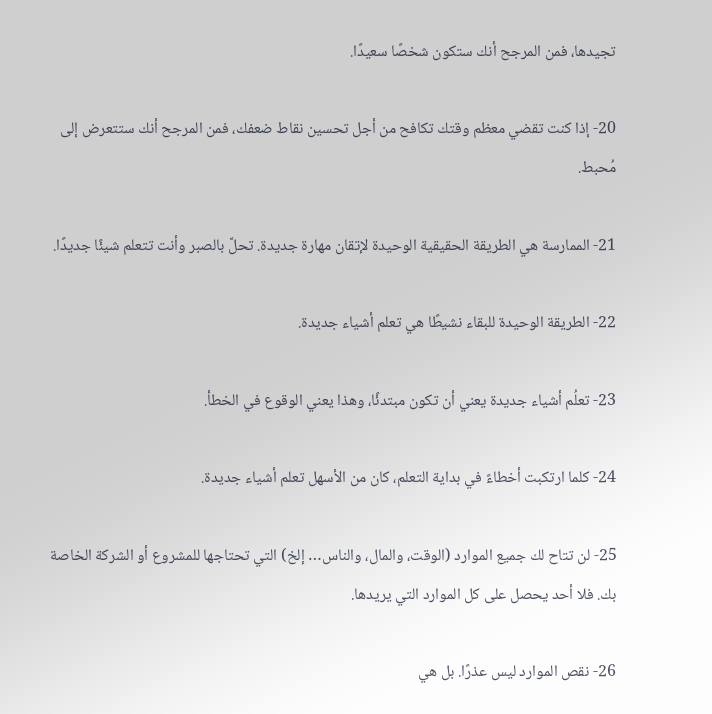تجيدها، فمن المرجح أنك ستكون شخصًا سعيدًا.

20- إذا كنت تقضي معظم وقتك تكافح من أجل تحسين نقاط ضعفك، فمن المرجح أنك ستتعرض إلى مُحبط.

21- الممارسة هي الطريقة الحقيقية الوحيدة لإتقان مهارة جديدة. تحلَّ بالصبر وأنت تتعلم شيئًا جديدًا.

22- الطريقة الوحيدة للبقاء نشيطًا هي تعلم أشياء جديدة.

23- تعلُم أشياء جديدة يعني أن تكون مبتدئًا، وهذا يعني الوقوع في الخطأ.

24- كلما ارتكبت أخطاءً في بداية التعلم، كان من الأسهل تعلم أشياء جديدة.

25- لن تتاح لك جميع الموارد (الوقت، والمال، والناس… إلخ) التي تحتاجها للمشروع أو الشركة الخاصة بك. فلا أحد يحصل على كل الموارد التي يريدها.

26- نقص الموارد ليس عذرًا. بل هي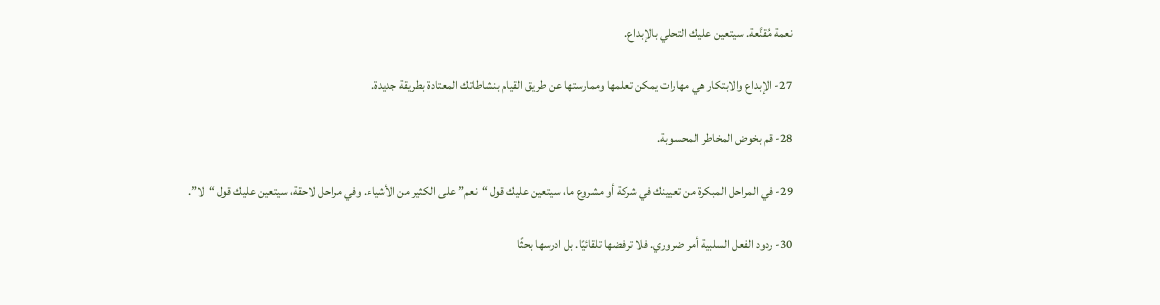نعمة مُقنَّعة. سيتعين عليك التحلي بالإبداع.

27- الإبداع والابتكار هي مهارات يمكن تعلمها وممارستها عن طريق القيام بنشاطاتك المعتادة بطريقة جديدة.

28- قم بخوض المخاطر المحسوبة.

29- في المراحل المبكرة من تعيينك في شركة أو مشروع ما، سيتعين عليك قول “نعم” على الكثير من الأشياء. وفي مراحل لاحقة، سيتعين عليك قول “لا”.

30- ردود الفعل السلبية أمر ضروري. فلا ترفضها تلقائيًا. بل ادرسها بحثًا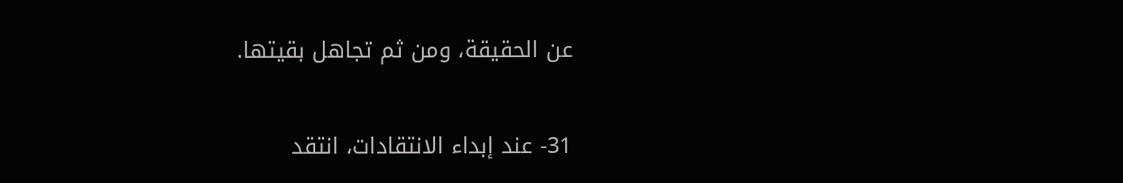عن الحقيقة، ومن ثم تجاهل بقيتها.

31- عند إبداء الانتقادات، انتقد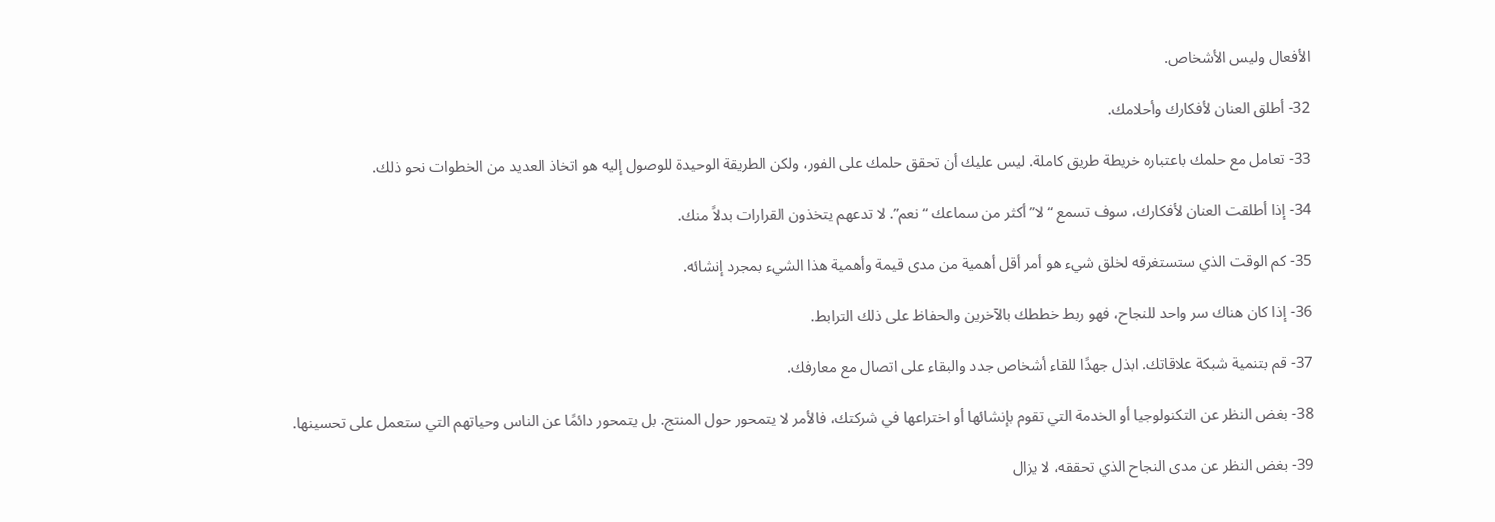الأفعال وليس الأشخاص.

32- أطلق العنان لأفكارك وأحلامك.

33- تعامل مع حلمك باعتباره خريطة طريق كاملة. ليس عليك أن تحقق حلمك على الفور، ولكن الطريقة الوحيدة للوصول إليه هو اتخاذ العديد من الخطوات نحو ذلك.

34- إذا أطلقت العنان لأفكارك، سوف تسمع “لا” أكثر من سماعك “نعم”. لا تدعهم يتخذون القرارات بدلاً منك.

35- كم الوقت الذي ستستغرقه لخلق شيء هو أمر أقل أهمية من مدى قيمة وأهمية هذا الشيء بمجرد إنشائه.

36- إذا كان هناك سر واحد للنجاح، فهو ربط خططك بالآخرين والحفاظ على ذلك الترابط.

37- قم بتنمية شبكة علاقاتك. ابذل جهدًا للقاء أشخاص جدد والبقاء على اتصال مع معارفك.

38- بغض النظر عن التكنولوجيا أو الخدمة التي تقوم بإنشائها أو اختراعها في شركتك، فالأمر لا يتمحور حول المنتج. بل يتمحور دائمًا عن الناس وحياتهم التي ستعمل على تحسينها.

39- بغض النظر عن مدى النجاح الذي تحققه، لا يزال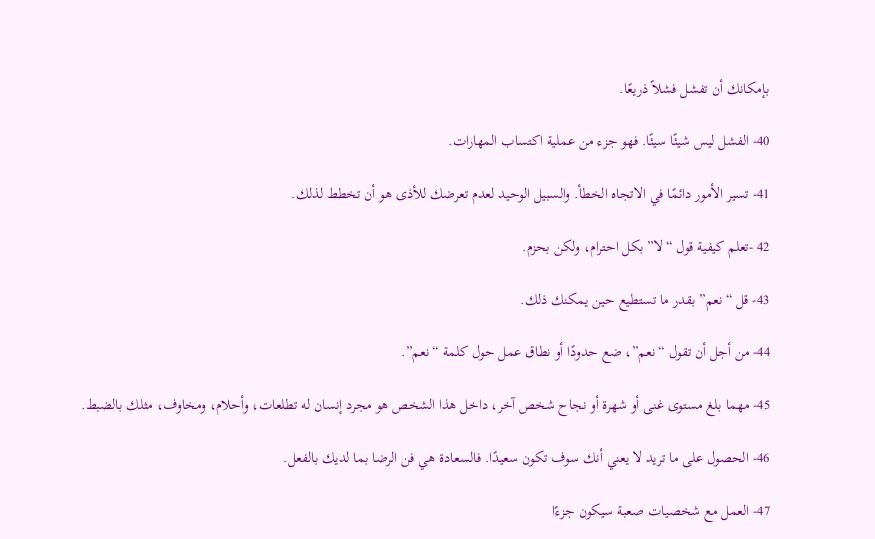بإمكانك أن تفشل فشلاً ذريعًا.

40- الفشل ليس شيئًا سيئًا. فهو جزء من عملية اكتساب المهارات.

41- تسير الأمور دائمًا في الاتجاه الخطأ. والسبيل الوحيد لعدم تعرضك للأذى هو أن تخطط لذلك.

42 -تعلم كيفية قول “لا” بكل احترام، ولكن بحزم.

43- قل “نعم” بقدر ما تستطيع حين يمكنك ذلك.

44- من أجل أن تقول “نعم”، ضع حدودًا أو نطاق عمل حول كلمة “نعم”.

45- مهما بلغ مستوى غنى أو شهرة أو نجاح شخص آخر، داخل هذا الشخص هو مجرد إنسان له تطلعات، وأحلام، ومخاوف، مثلك بالضبط.

46- الحصول على ما تريد لا يعني أنك سوف تكون سعيدًا. فالسعادة هي فن الرضا بما لديك بالفعل.

47- العمل مع شخصيات صعبة سيكون جزءًا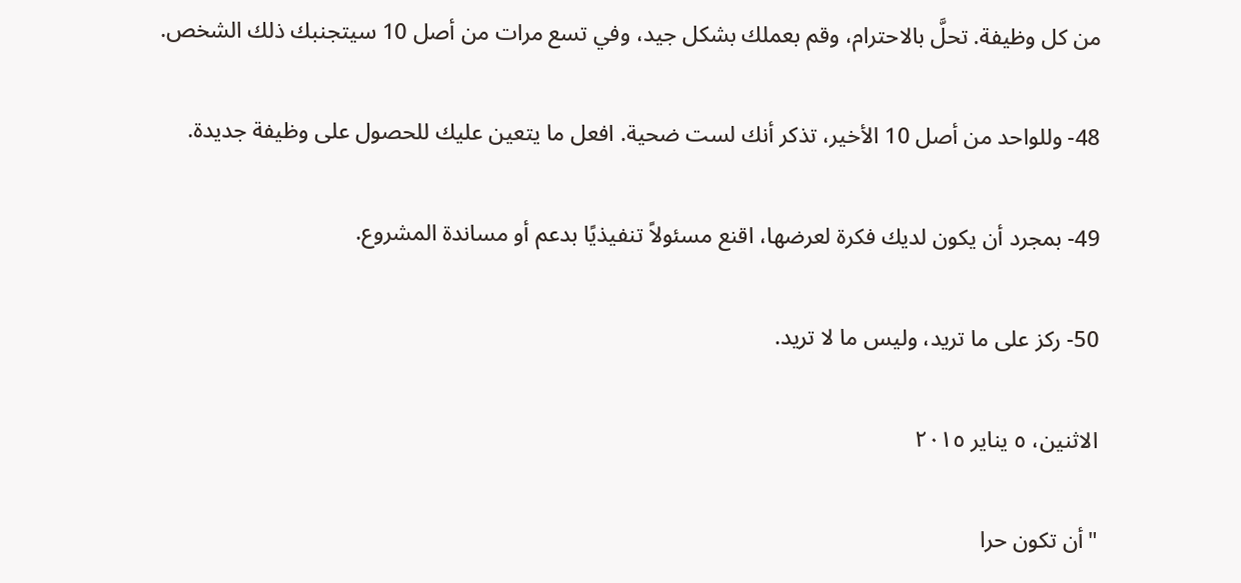من كل وظيفة. تحلَّ بالاحترام، وقم بعملك بشكل جيد، وفي تسع مرات من أصل 10 سيتجنبك ذلك الشخص.

48- وللواحد من أصل 10 الأخير، تذكر أنك لست ضحية. افعل ما يتعين عليك للحصول على وظيفة جديدة.

49- بمجرد أن يكون لديك فكرة لعرضها، اقنع مسئولاً تنفيذيًا بدعم أو مساندة المشروع.

50- ركز على ما تريد، وليس ما لا تريد.

الاثنين، ٥ يناير ٢٠١٥

"أن تكون حرا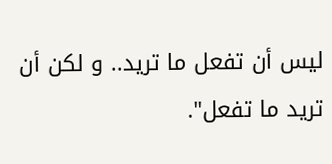ليس أن تفعل ما تريد.. و لكن أن تريد ما تفعل".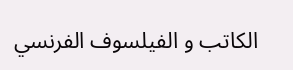الكاتب و الفيلسوف الفرنسي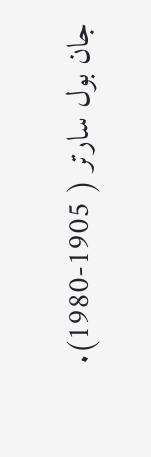جان بول سارتر ( 1905-1980).